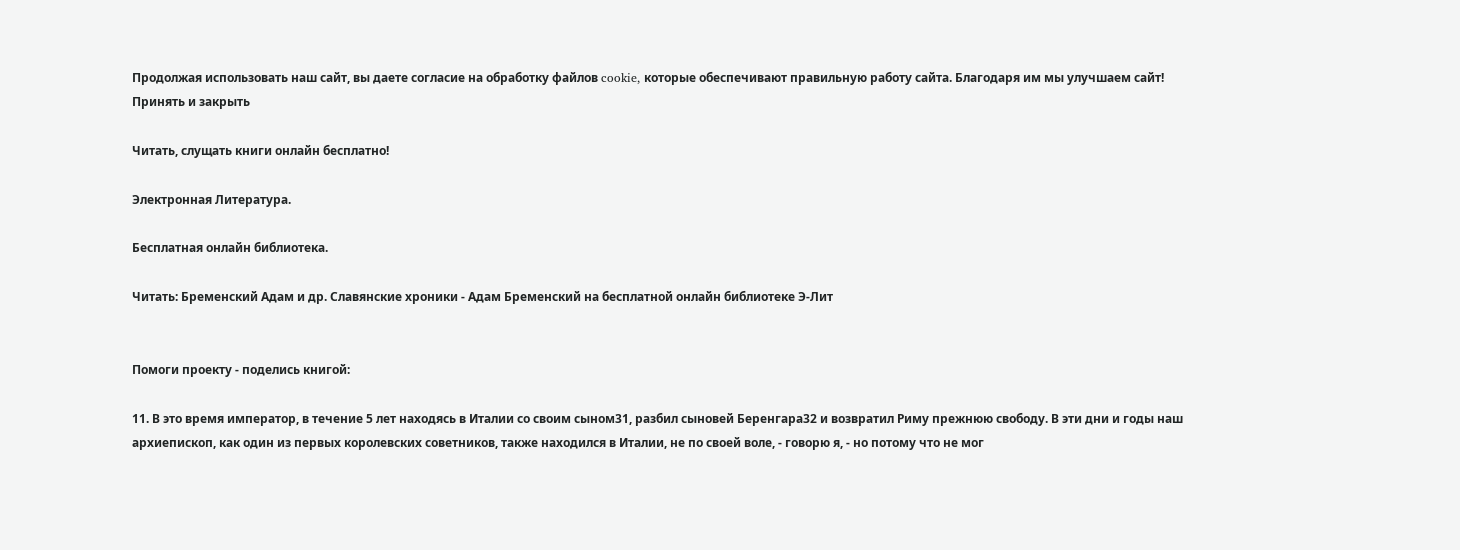Продолжая использовать наш сайт, вы даете согласие на обработку файлов cookie, которые обеспечивают правильную работу сайта. Благодаря им мы улучшаем сайт!
Принять и закрыть

Читать, слущать книги онлайн бесплатно!

Электронная Литература.

Бесплатная онлайн библиотека.

Читать: Бременский Адам и др. Славянские хроники - Адам Бременский на бесплатной онлайн библиотеке Э-Лит


Помоги проекту - поделись книгой:

11. В это время император, в течение 5 лет находясь в Италии со своим сыном31, разбил сыновей Беренгара32 и возвратил Риму прежнюю свободу. В эти дни и годы наш архиепископ, как один из первых королевских советников, также находился в Италии, не по своей воле, - говорю я, - но потому что не мог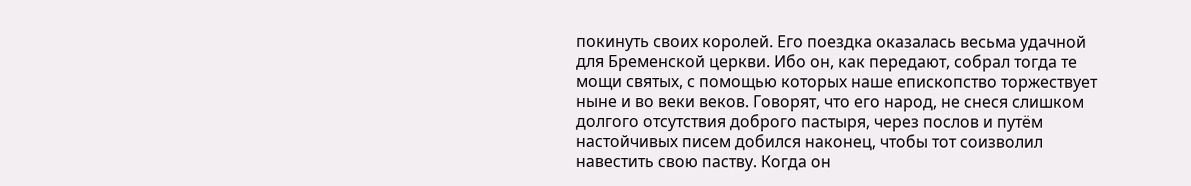покинуть своих королей. Его поездка оказалась весьма удачной для Бременской церкви. Ибо он, как передают, собрал тогда те мощи святых, с помощью которых наше епископство торжествует ныне и во веки веков. Говорят, что его народ, не снеся слишком долгого отсутствия доброго пастыря, через послов и путём настойчивых писем добился наконец, чтобы тот соизволил навестить свою паству. Когда он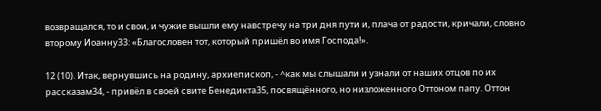возвращался, то и свои, и чужие вышли ему навстречу на три дня пути и, плача от радости, кричали, словно второму Иоанну33: «Благословен тот, который пришёл во имя Господа!».

12 (10). Итак, вернувшись на родину, архиепископ, - ^как мы слышали и узнали от наших отцов по их рассказам34, - привёл в своей свите Бенедикта35, посвящённого, но низложенного Оттоном папу. Оттон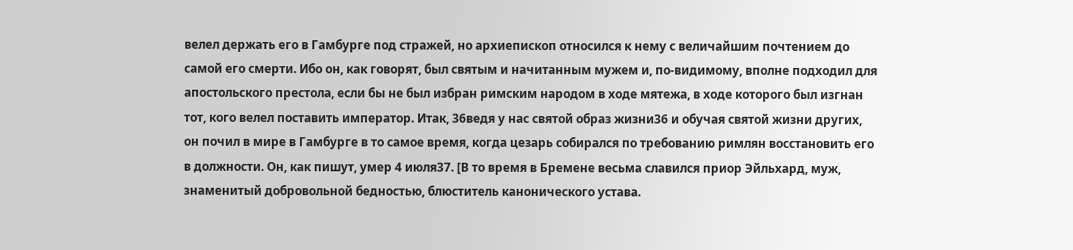велел держать его в Гамбурге под стражей, но архиепископ относился к нему с величайшим почтением до самой его смерти. Ибо он, как говорят, был святым и начитанным мужем и, по-видимому, вполне подходил для апостольского престола, если бы не был избран римским народом в ходе мятежа, в ходе которого был изгнан тот, кого велел поставить император. Итак, 36ведя у нас святой образ жизни36 и обучая святой жизни других, он почил в мире в Гамбурге в то самое время, когда цезарь собирался по требованию римлян восстановить его в должности. Он, как пишут, умер 4 июля37. [В то время в Бремене весьма славился приор Эйльхард, муж, знаменитый добровольной бедностью, блюститель канонического устава.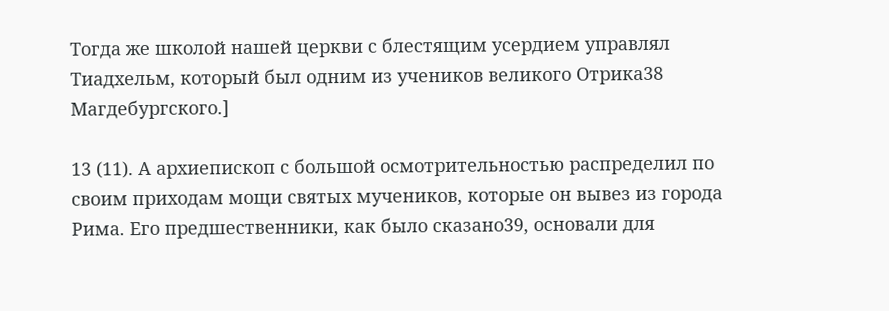Тогда же школой нашей церкви с блестящим усердием управлял Тиадхельм, который был одним из учеников великого Отрика38 Магдебургского.]

13 (11). А архиепископ с большой осмотрительностью распределил по своим приходам мощи святых мучеников, которые он вывез из города Рима. Его предшественники, как было сказано39, основали для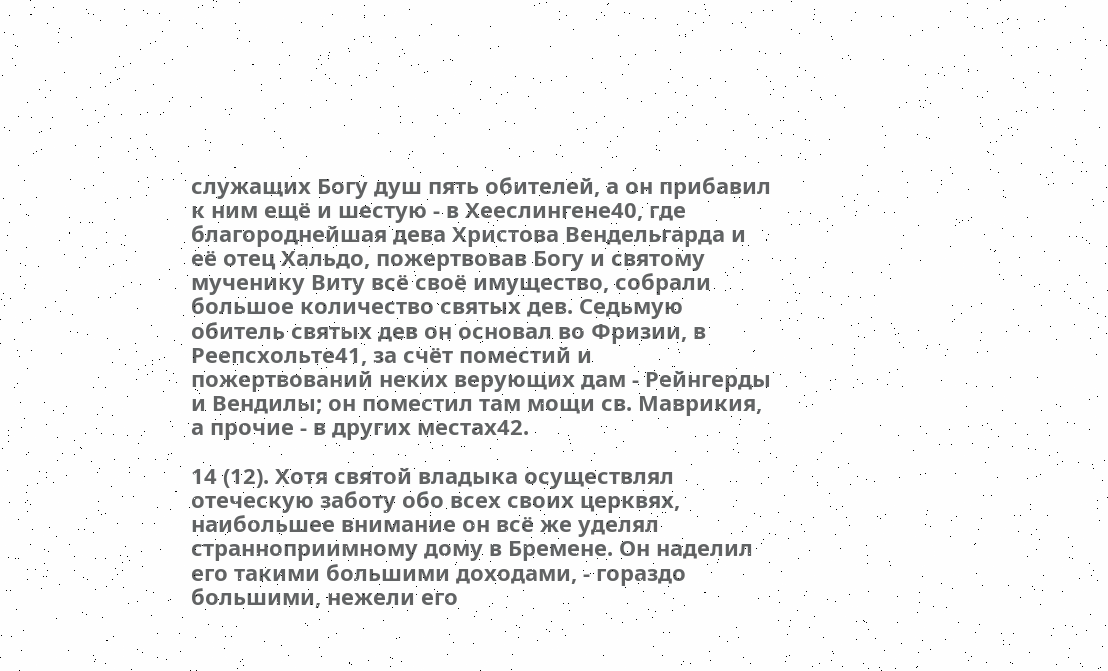служащих Богу душ пять обителей, а он прибавил к ним ещё и шестую - в Хееслингене40, где благороднейшая дева Христова Вендельгарда и её отец Хальдо, пожертвовав Богу и святому мученику Виту всё своё имущество, собрали большое количество святых дев. Седьмую обитель святых дев он основал во Фризии, в Реепсхольте41, за счёт поместий и пожертвований неких верующих дам - Рейнгерды и Вендилы; он поместил там мощи св. Маврикия, а прочие - в других местах42.

14 (12). Хотя святой владыка осуществлял отеческую заботу обо всех своих церквях, наибольшее внимание он всё же уделял странноприимному дому в Бремене. Он наделил его такими большими доходами, - гораздо большими, нежели его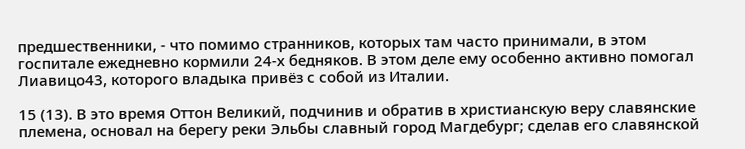предшественники, - что помимо странников, которых там часто принимали, в этом госпитале ежедневно кормили 24-х бедняков. В этом деле ему особенно активно помогал Лиавицо43, которого владыка привёз с собой из Италии.

15 (13). В это время Оттон Великий, подчинив и обратив в христианскую веру славянские племена, основал на берегу реки Эльбы славный город Магдебург; сделав его славянской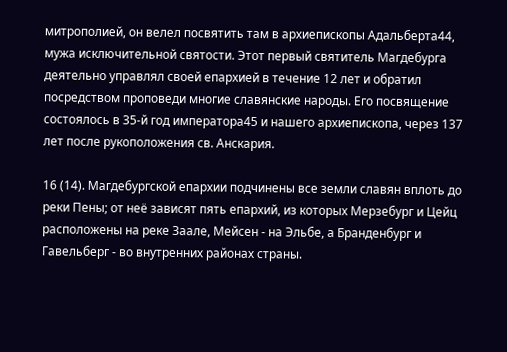митрополией, он велел посвятить там в архиепископы Адальберта44, мужа исключительной святости. Этот первый святитель Магдебурга деятельно управлял своей епархией в течение 12 лет и обратил посредством проповеди многие славянские народы. Его посвящение состоялось в 35-й год императора45 и нашего архиепископа, через 137 лет после рукоположения св. Анскария.

16 (14). Магдебургской епархии подчинены все земли славян вплоть до реки Пены; от неё зависят пять епархий, из которых Мерзебург и Цейц расположены на реке Заале, Мейсен - на Эльбе, а Бранденбург и Гавельберг - во внутренних районах страны.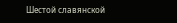Шестой славянской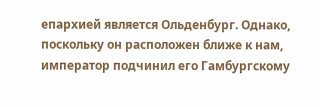епархией является Ольденбург. Однако, поскольку он расположен ближе к нам, император подчинил его Гамбургскому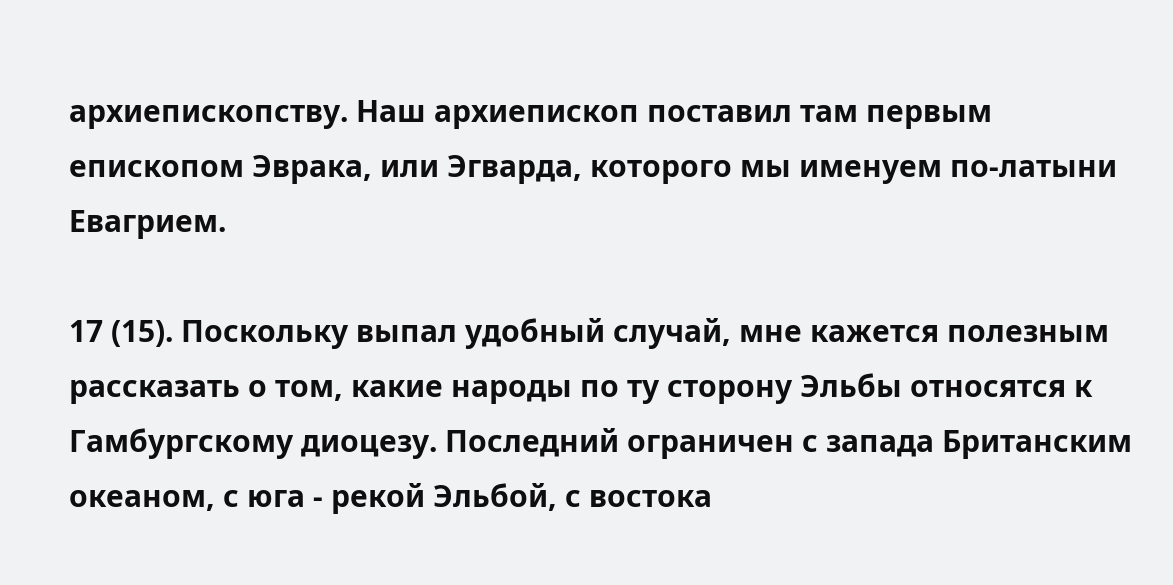архиепископству. Наш архиепископ поставил там первым епископом Эврака, или Эгварда, которого мы именуем по-латыни Евагрием.

17 (15). Поскольку выпал удобный случай, мне кажется полезным рассказать о том, какие народы по ту сторону Эльбы относятся к Гамбургскому диоцезу. Последний ограничен с запада Британским океаном, с юга - рекой Эльбой, с востока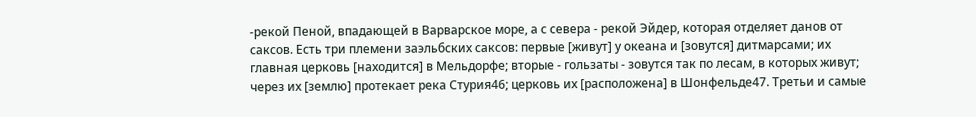-рекой Пеной, впадающей в Варварское море, а с севера - рекой Эйдер, которая отделяет данов от саксов. Есть три племени заэльбских саксов: первые [живут] у океана и [зовутся] дитмарсами; их главная церковь [находится] в Мельдорфе; вторые - гользаты - зовутся так по лесам, в которых живут; через их [землю] протекает река Стурия46; церковь их [расположена] в Шонфельде47. Третьи и самые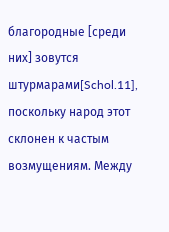благородные [среди них] зовутся штурмарами[Schol.11], поскольку народ этот склонен к частым возмущениям. Между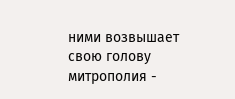ними возвышает свою голову митрополия -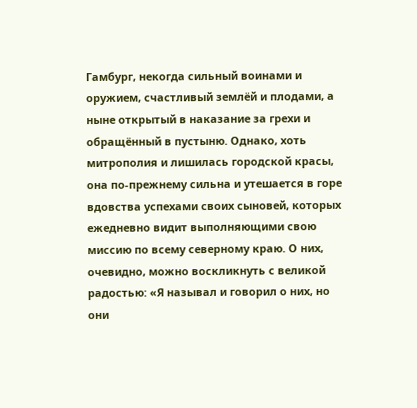Гамбург, некогда сильный воинами и оружием, счастливый землёй и плодами, а ныне открытый в наказание за грехи и обращённый в пустыню. Однако, хоть митрополия и лишилась городской красы, она по-прежнему сильна и утешается в горе вдовства успехами своих сыновей, которых ежедневно видит выполняющими свою миссию по всему северному краю. О них, очевидно, можно воскликнуть с великой радостью: «Я называл и говорил о них, но они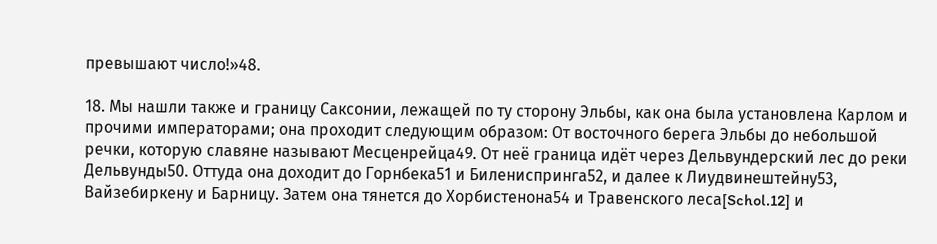превышают число!»48.

18. Мы нашли также и границу Саксонии, лежащей по ту сторону Эльбы, как она была установлена Карлом и прочими императорами; она проходит следующим образом: От восточного берега Эльбы до небольшой речки, которую славяне называют Месценрейца49. От неё граница идёт через Дельвундерский лес до реки Дельвунды50. Оттуда она доходит до Горнбека51 и Билениспринга52, и далее к Лиудвинештейну53, Вайзебиркену и Барницу. Затем она тянется до Хорбистенона54 и Травенского леса[Schol.12] и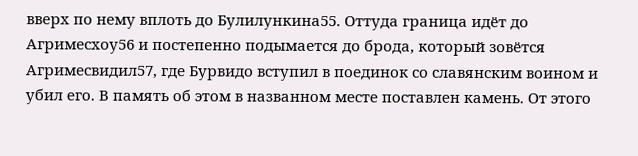вверх по нему вплоть до Булилункина55. Оттуда граница идёт до Агримесхоу56 и постепенно подымается до брода, который зовётся Агримесвидил57, где Бурвидо вступил в поединок со славянским воином и убил его. В память об этом в названном месте поставлен камень. От этого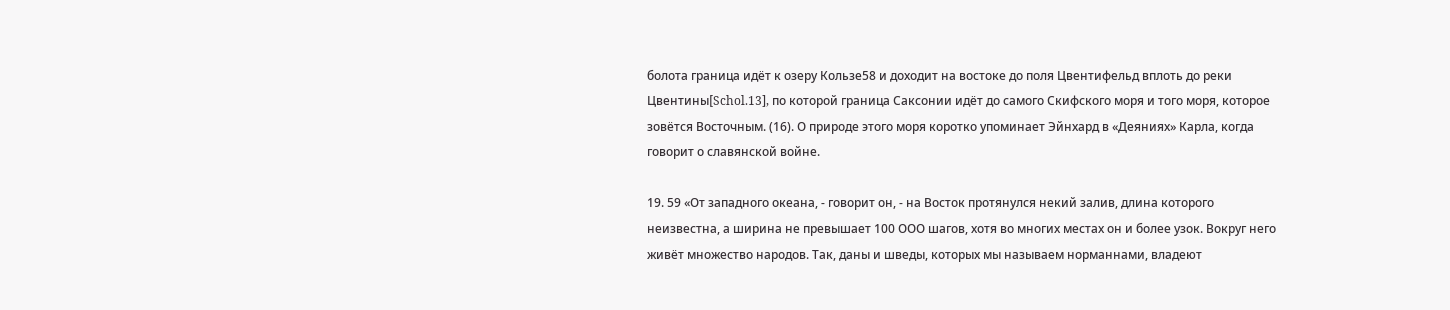болота граница идёт к озеру Кользе58 и доходит на востоке до поля Цвентифельд вплоть до реки Цвентины[Schol.13], по которой граница Саксонии идёт до самого Скифского моря и того моря, которое зовётся Восточным. (16). О природе этого моря коротко упоминает Эйнхард в «Деяниях» Карла, когда говорит о славянской войне.

19. 59 «От западного океана, - говорит он, - на Восток протянулся некий залив, длина которого неизвестна, а ширина не превышает 100 ООО шагов, хотя во многих местах он и более узок. Вокруг него живёт множество народов. Так, даны и шведы, которых мы называем норманнами, владеют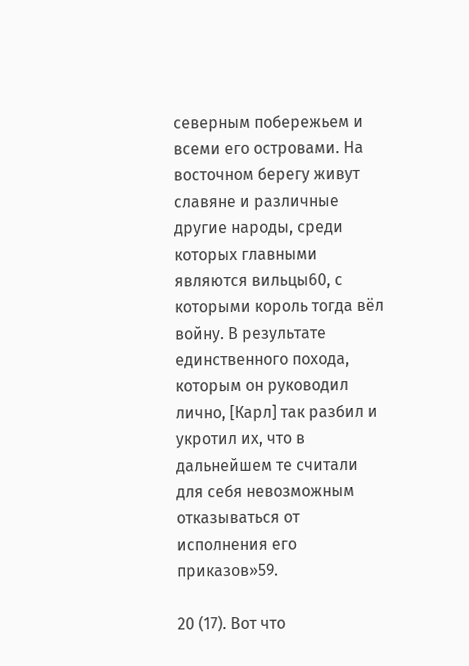северным побережьем и всеми его островами. На восточном берегу живут славяне и различные другие народы, среди которых главными являются вильцы60, с которыми король тогда вёл войну. В результате единственного похода, которым он руководил лично, [Карл] так разбил и укротил их, что в дальнейшем те считали для себя невозможным отказываться от исполнения его приказов»59.

20 (17). Вот что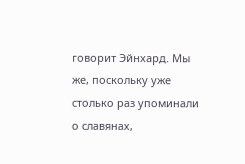говорит Эйнхард. Мы же, поскольку уже столько раз упоминали о славянах,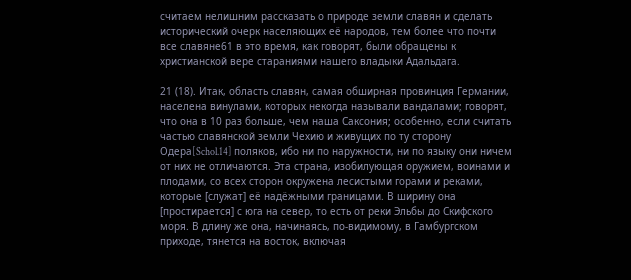считаем нелишним рассказать о природе земли славян и сделать исторический очерк населяющих её народов, тем более что почти все славяне61 в это время, как говорят, были обращены к христианской вере стараниями нашего владыки Адальдага.

21 (18). Итак, область славян, самая обширная провинция Германии, населена винулами, которых некогда называли вандалами; говорят, что она в 10 раз больше, чем наша Саксония; особенно, если считать частью славянской земли Чехию и живущих по ту сторону Одера[Schol.14] поляков, ибо ни по наружности, ни по языку они ничем от них не отличаются. Эта страна, изобилующая оружием, воинами и плодами, со всех сторон окружена лесистыми горами и реками, которые [служат] её надёжными границами. В ширину она [простирается] с юга на север, то есть от реки Эльбы до Скифского моря. В длину же она, начинаясь, по-видимому, в Гамбургском приходе, тянется на восток, включая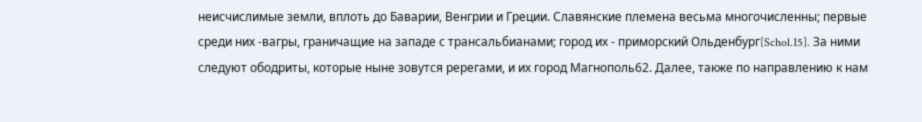неисчислимые земли, вплоть до Баварии, Венгрии и Греции. Славянские племена весьма многочисленны; первые среди них -вагры, граничащие на западе с трансальбианами; город их - приморский Ольденбург[Schol.15]. За ними следуют ободриты, которые ныне зовутся ререгами, и их город Магнополь62. Далее, также по направлению к нам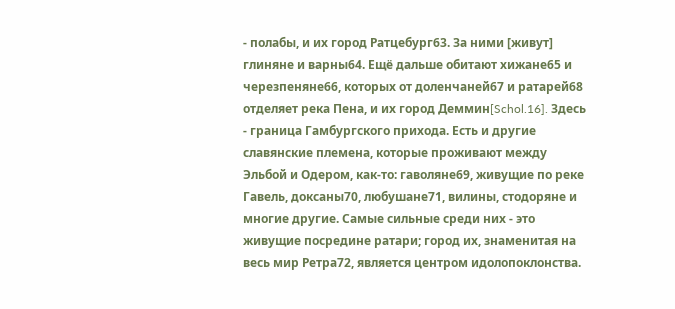- полабы, и их город Ратцебург63. За ними [живут] глиняне и варны64. Ещё дальше обитают хижане65 и черезпеняне66, которых от доленчаней67 и ратарей68 отделяет река Пена, и их город Деммин[Schol.16]. Здесь - граница Гамбургского прихода. Есть и другие славянские племена, которые проживают между Эльбой и Одером, как-то: гаволяне69, живущие по реке Гавель, доксаны70, любушане71, вилины, стодоряне и многие другие. Самые сильные среди них - это живущие посредине ратари; город их, знаменитая на весь мир Ретра72, является центром идолопоклонства.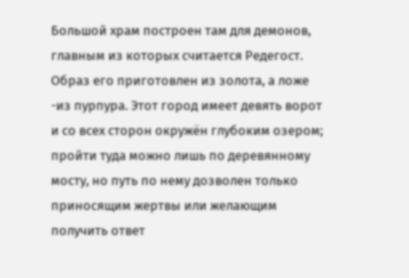Большой храм построен там для демонов, главным из которых считается Редегост. Образ его приготовлен из золота, а ложе -из пурпура. Этот город имеет девять ворот и со всех сторон окружён глубоким озером; пройти туда можно лишь по деревянному мосту, но путь по нему дозволен только приносящим жертвы или желающим получить ответ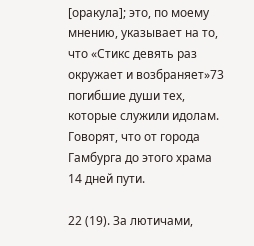[оракула]; это, по моему мнению, указывает на то, что «Стикс девять раз окружает и возбраняет»73 погибшие души тех, которые служили идолам. Говорят, что от города Гамбурга до этого храма 14 дней пути.

22 (19). За лютичами,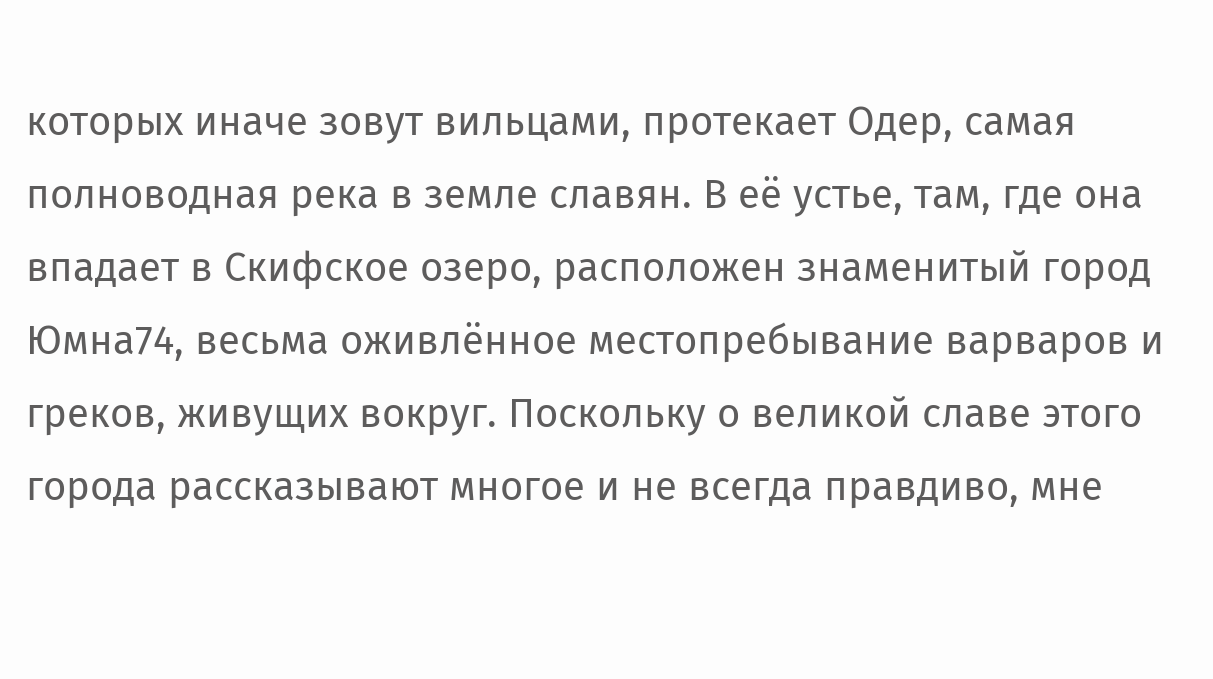которых иначе зовут вильцами, протекает Одер, самая полноводная река в земле славян. В её устье, там, где она впадает в Скифское озеро, расположен знаменитый город Юмна74, весьма оживлённое местопребывание варваров и греков, живущих вокруг. Поскольку о великой славе этого города рассказывают многое и не всегда правдиво, мне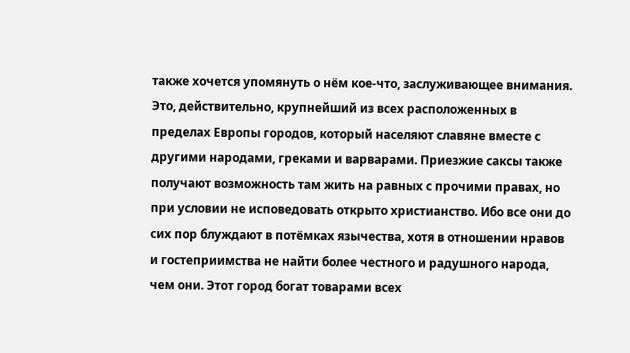также хочется упомянуть о нём кое-что, заслуживающее внимания. Это, действительно, крупнейший из всех расположенных в пределах Европы городов, который населяют славяне вместе с другими народами, греками и варварами. Приезжие саксы также получают возможность там жить на равных с прочими правах, но при условии не исповедовать открыто христианство. Ибо все они до сих пор блуждают в потёмках язычества, хотя в отношении нравов и гостеприимства не найти более честного и радушного народа, чем они. Этот город богат товарами всех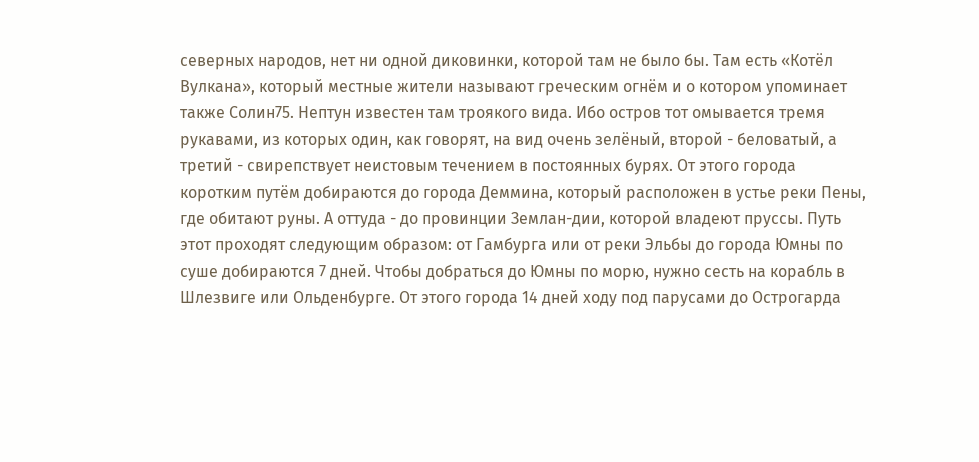северных народов, нет ни одной диковинки, которой там не было бы. Там есть «Котёл Вулкана», который местные жители называют греческим огнём и о котором упоминает также Солин75. Нептун известен там троякого вида. Ибо остров тот омывается тремя рукавами, из которых один, как говорят, на вид очень зелёный, второй - беловатый, а третий - свирепствует неистовым течением в постоянных бурях. От этого города коротким путём добираются до города Деммина, который расположен в устье реки Пены, где обитают руны. А оттуда - до провинции Землан-дии, которой владеют пруссы. Путь этот проходят следующим образом: от Гамбурга или от реки Эльбы до города Юмны по суше добираются 7 дней. Чтобы добраться до Юмны по морю, нужно сесть на корабль в Шлезвиге или Ольденбурге. От этого города 14 дней ходу под парусами до Острогарда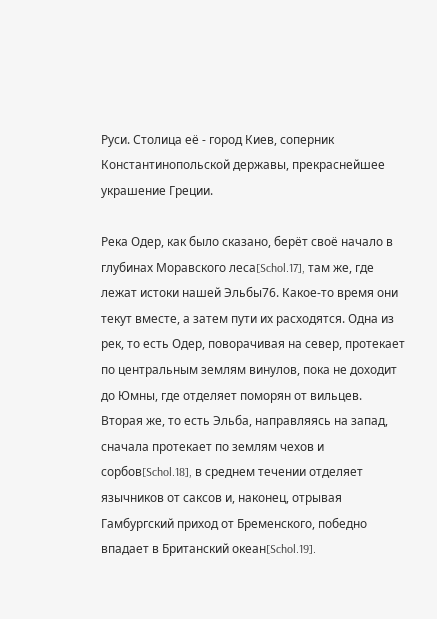Руси. Столица её - город Киев, соперник Константинопольской державы, прекраснейшее украшение Греции.

Река Одер, как было сказано, берёт своё начало в глубинах Моравского леса[Schol.17], там же, где лежат истоки нашей Эльбы76. Какое-то время они текут вместе, а затем пути их расходятся. Одна из рек, то есть Одер, поворачивая на север, протекает по центральным землям винулов, пока не доходит до Юмны, где отделяет поморян от вильцев. Вторая же, то есть Эльба, направляясь на запад, сначала протекает по землям чехов и сорбов[Schol.18], в среднем течении отделяет язычников от саксов и, наконец, отрывая Гамбургский приход от Бременского, победно впадает в Британский океан[Schol.19].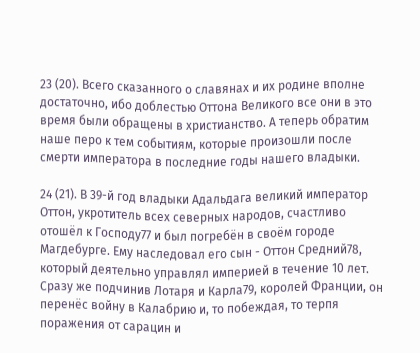23 (20). Всего сказанного о славянах и их родине вполне достаточно, ибо доблестью Оттона Великого все они в это время были обращены в христианство. А теперь обратим наше перо к тем событиям, которые произошли после смерти императора в последние годы нашего владыки.

24 (21). В 39-й год владыки Адальдага великий император Оттон, укротитель всех северных народов, счастливо отошёл к Господу77 и был погребён в своём городе Магдебурге. Ему наследовал его сын - Оттон Средний78, который деятельно управлял империей в течение 10 лет. Сразу же подчинив Лотаря и Карла79, королей Франции, он перенёс войну в Калабрию и, то побеждая, то терпя поражения от сарацин и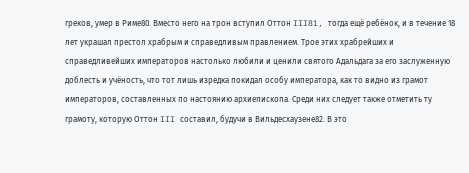греков, умер в Риме80. Вместо него на трон вступил Оттон III81, тогда ещё ребёнок, и в течение 18 лет украшал престол храбрым и справедливым правлением. Трое этих храбрейших и справедливейших императоров настолько любили и ценили святого Адальдага за его заслуженную доблесть и учёность, что тот лишь изредка покидал особу императора, как то видно из грамот императоров, составленных по настоянию архиепископа. Среди них следует также отметить ту грамоту, которую Оттон III составил, будучи в Вильдесхаузене82. В это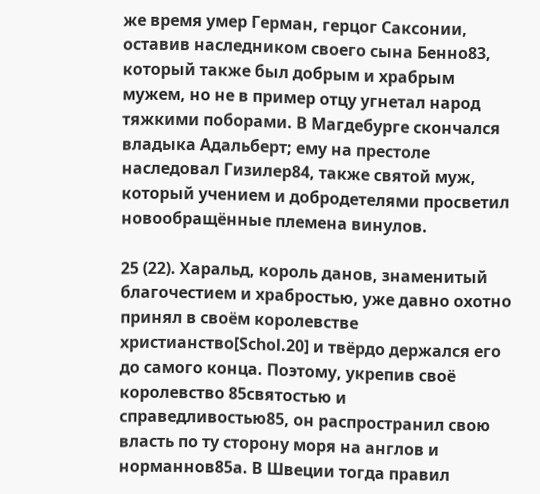же время умер Герман, герцог Саксонии, оставив наследником своего сына Бенно83, который также был добрым и храбрым мужем, но не в пример отцу угнетал народ тяжкими поборами. В Магдебурге скончался владыка Адальберт; ему на престоле наследовал Гизилер84, также святой муж, который учением и добродетелями просветил новообращённые племена винулов.

25 (22). Харальд, король данов, знаменитый благочестием и храбростью, уже давно охотно принял в своём королевстве христианство[Schol.20] и твёрдо держался его до самого конца. Поэтому, укрепив своё королевство 85святостью и справедливостью85, он распространил свою власть по ту сторону моря на англов и норманнов85a. В Швеции тогда правил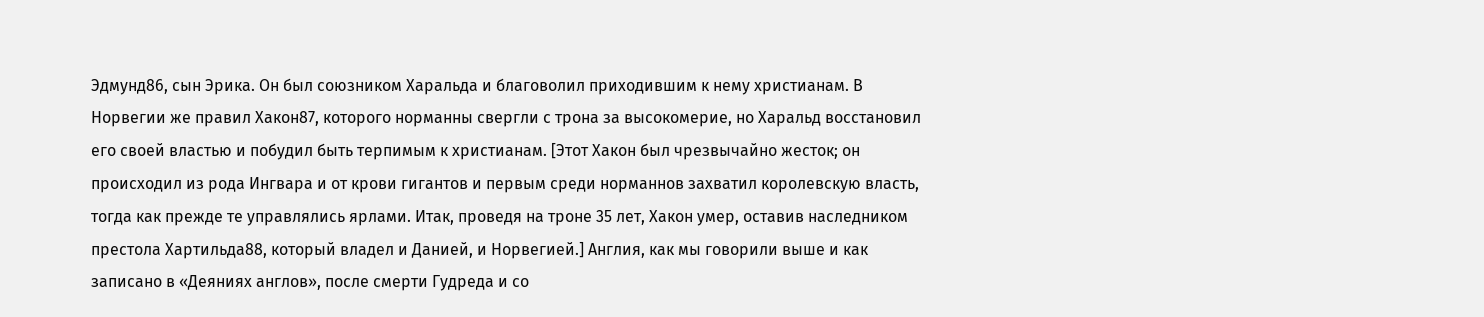Эдмунд86, сын Эрика. Он был союзником Харальда и благоволил приходившим к нему христианам. В Норвегии же правил Хакон87, которого норманны свергли с трона за высокомерие, но Харальд восстановил его своей властью и побудил быть терпимым к христианам. [Этот Хакон был чрезвычайно жесток; он происходил из рода Ингвара и от крови гигантов и первым среди норманнов захватил королевскую власть, тогда как прежде те управлялись ярлами. Итак, проведя на троне 35 лет, Хакон умер, оставив наследником престола Хартильда88, который владел и Данией, и Норвегией.] Англия, как мы говорили выше и как записано в «Деяниях англов», после смерти Гудреда и со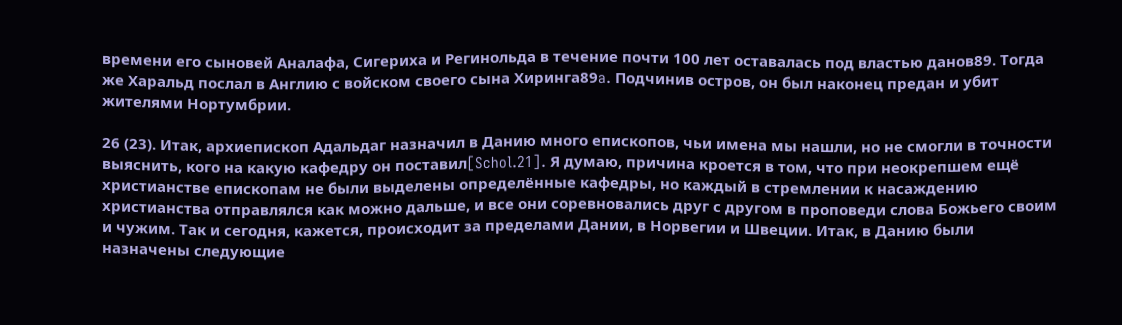времени его сыновей Аналафа, Сигериха и Регинольда в течение почти 100 лет оставалась под властью данов89. Тогда же Харальд послал в Англию с войском своего сына Хиринга89a. Подчинив остров, он был наконец предан и убит жителями Нортумбрии.

26 (23). Итак, архиепископ Адальдаг назначил в Данию много епископов, чьи имена мы нашли, но не смогли в точности выяснить, кого на какую кафедру он поставил[Schol.21]. Я думаю, причина кроется в том, что при неокрепшем ещё христианстве епископам не были выделены определённые кафедры, но каждый в стремлении к насаждению христианства отправлялся как можно дальше, и все они соревновались друг с другом в проповеди слова Божьего своим и чужим. Так и сегодня, кажется, происходит за пределами Дании, в Норвегии и Швеции. Итак, в Данию были назначены следующие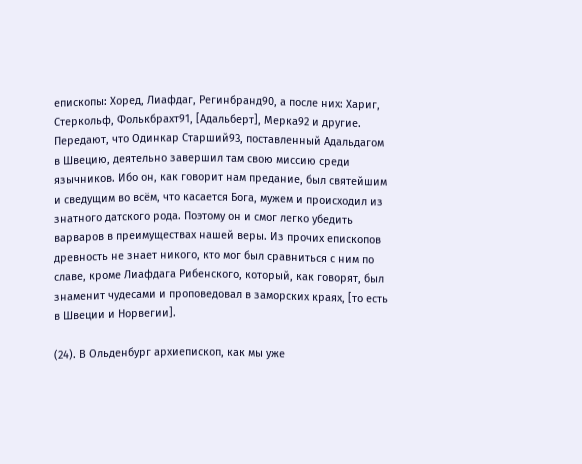епископы: Хоред, Лиафдаг, Регинбранд90, а после них: Хариг, Стеркольф, Фолькбрахт91, [Адальберт], Мерка92 и другие. Передают, что Одинкар Старший93, поставленный Адальдагом в Швецию, деятельно завершил там свою миссию среди язычников. Ибо он, как говорит нам предание, был святейшим и сведущим во всём, что касается Бога, мужем и происходил из знатного датского рода. Поэтому он и смог легко убедить варваров в преимуществах нашей веры. Из прочих епископов древность не знает никого, кто мог был сравниться с ним по славе, кроме Лиафдага Рибенского, который, как говорят, был знаменит чудесами и проповедовал в заморских краях, [то есть в Швеции и Норвегии].

(24). В Ольденбург архиепископ, как мы уже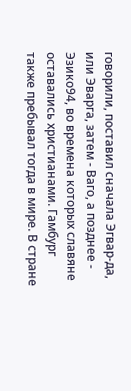говорили, поставил сначала Эгвар-да, или Эварга, затем - Ваго, а позднее - Эзико94, во времена которых славяне оставались христианами. Гамбург также пребывал тогда в мире. В стране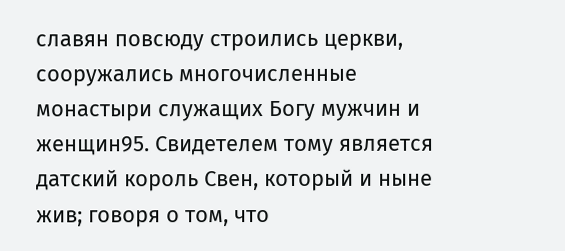славян повсюду строились церкви, сооружались многочисленные монастыри служащих Богу мужчин и женщин95. Свидетелем тому является датский король Свен, который и ныне жив; говоря о том, что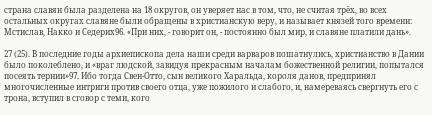страна славян была разделена на 18 округов, он уверяет нас в том, что, не считая трёх, во всех остальных округах славяне были обращены в христианскую веру, и называет князей того времени: Мстислав, Накко и Седерих96. «При них, - говорит он, - постоянно был мир, и славяне платили дань».

27 (25). В последние годы архиепископа дела наши среди варваров пошатнулись, христианство в Дании было поколеблено, и «враг людской, завидуя прекрасным началам божественной религии, попытался посеять тернии»97. Ибо тогда Свен-Отто, сын великого Харальда, короля данов, предпринял многочисленные интриги против своего отца, уже пожилого и слабого, и, намереваясь свергнуть его с трона, вступил в сговор с теми, кого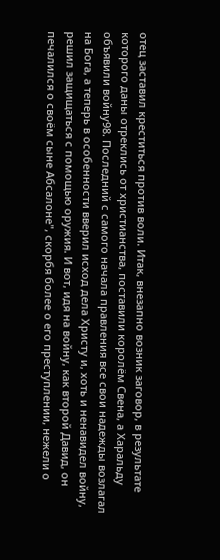отец заставил креститься против воли. Итак, внезапно возник заговор, в результате которого даны отреклись от христианства, поставили королём Свена, а Харальду объявили войну98. Последний с самого начала правления все свои надежды возлагал на Бога, а теперь в особенности вверил исход дела Христу и, хоть и ненавидел войну, решил защищаться с помощью оружия. И вот, идя на войну, как второй Давид, он печалился о своём сыне Абсалоне", скорбя более о его преступлении, нежели о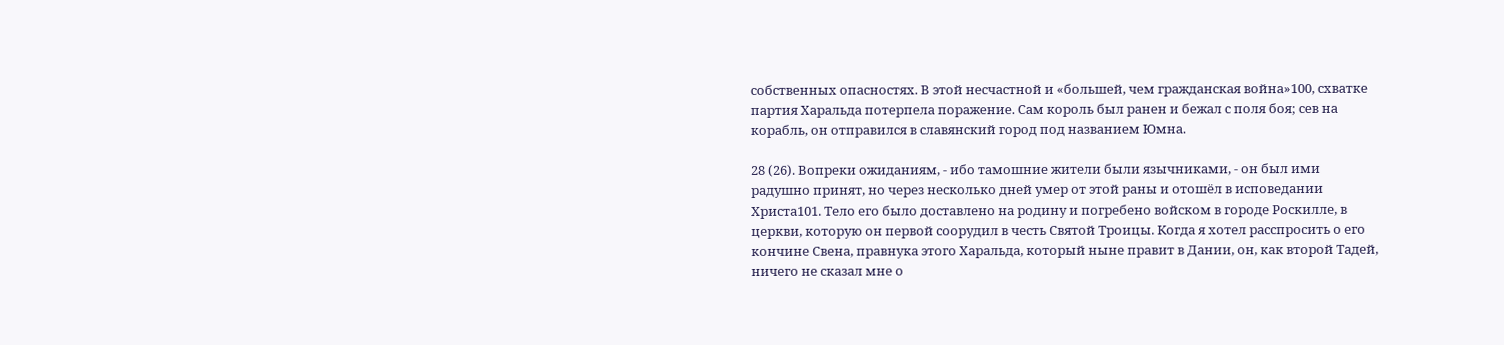собственных опасностях. В этой несчастной и «большей, чем гражданская война»100, схватке партия Харальда потерпела поражение. Сам король был ранен и бежал с поля боя; сев на корабль, он отправился в славянский город под названием Юмна.

28 (26). Вопреки ожиданиям, - ибо тамошние жители были язычниками, - он был ими радушно принят, но через несколько дней умер от этой раны и отошёл в исповедании Христа101. Тело его было доставлено на родину и погребено войском в городе Роскилле, в церкви, которую он первой соорудил в честь Святой Троицы. Когда я хотел расспросить о его кончине Свена, правнука этого Харальда, который ныне правит в Дании, он, как второй Тадей, ничего не сказал мне о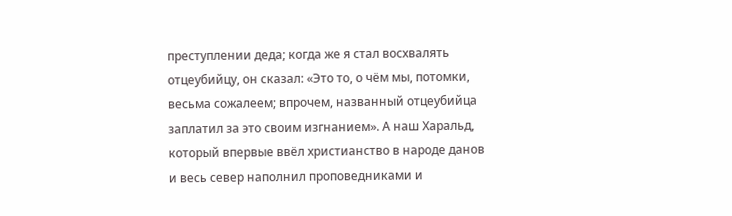преступлении деда; когда же я стал восхвалять отцеубийцу, он сказал: «Это то, о чём мы, потомки, весьма сожалеем; впрочем, названный отцеубийца заплатил за это своим изгнанием». А наш Харальд, который впервые ввёл христианство в народе данов и весь север наполнил проповедниками и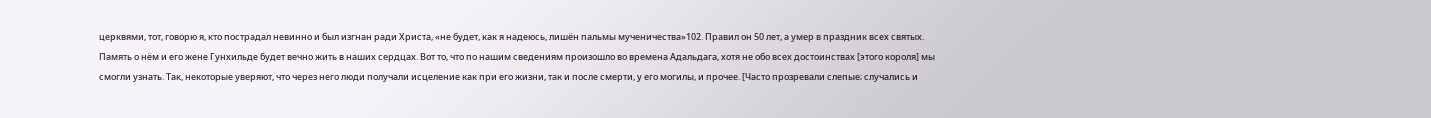церквями, тот, говорю я, кто пострадал невинно и был изгнан ради Христа, «не будет, как я надеюсь, лишён пальмы мученичества»102. Правил он 50 лет, а умер в праздник всех святых. Память о нём и его жене Гунхильде будет вечно жить в наших сердцах. Вот то, что по нашим сведениям произошло во времена Адальдага, хотя не обо всех достоинствах [этого короля] мы смогли узнать. Так, некоторые уверяют, что через него люди получали исцеление как при его жизни, так и после смерти, у его могилы, и прочее. [Часто прозревали слепые; случались и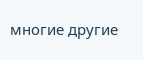многие другие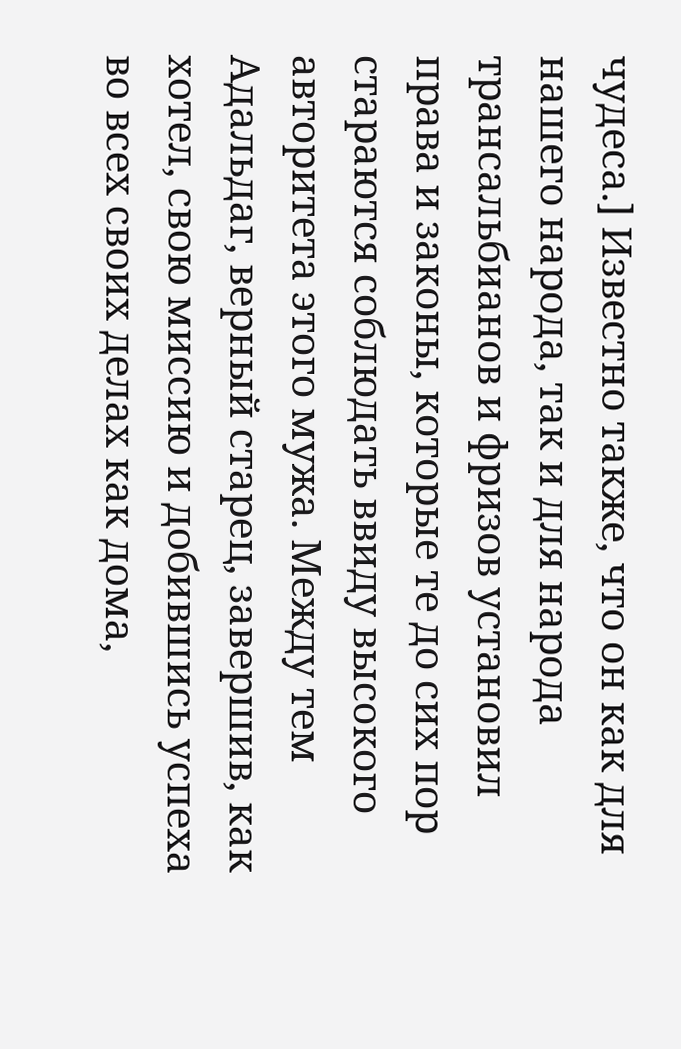чудеса.] Известно также, что он как для нашего народа, так и для народа трансальбианов и фризов установил права и законы, которые те до сих пор стараются соблюдать ввиду высокого авторитета этого мужа. Между тем Адальдаг, верный старец, завершив, как хотел, свою миссию и добившись успеха во всех своих делах как дома,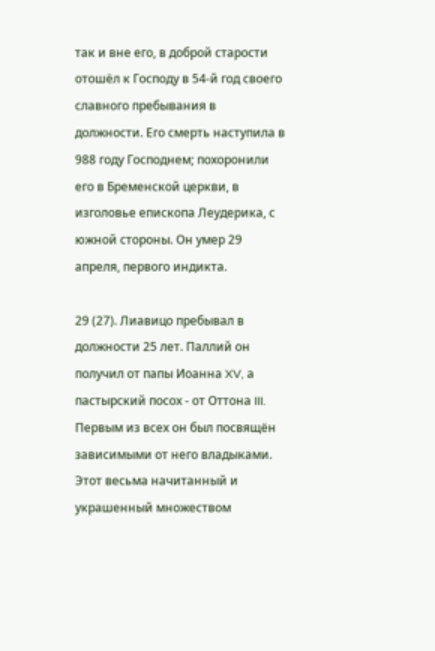так и вне его, в доброй старости отошёл к Господу в 54-й год своего славного пребывания в должности. Его смерть наступила в 988 году Господнем; похоронили его в Бременской церкви, в изголовье епископа Леудерика, с южной стороны. Он умер 29 апреля, первого индикта.

29 (27). Лиавицо пребывал в должности 25 лет. Паллий он получил от папы Иоанна XV, а пастырский посох - от Оттона III. Первым из всех он был посвящён зависимыми от него владыками. Этот весьма начитанный и украшенный множеством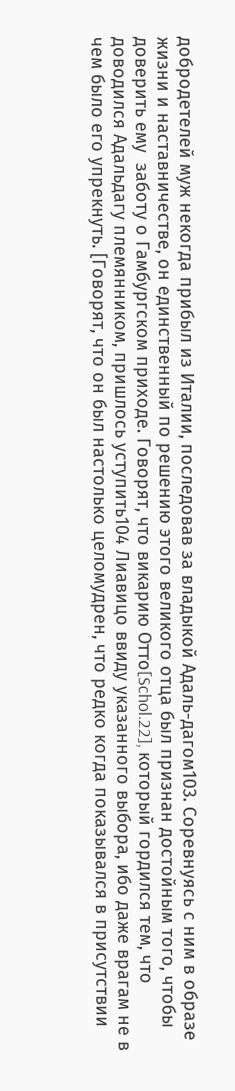добродетелей муж некогда прибыл из Италии, последовав за владыкой Адаль-дагом103. Соревнуясь с ним в образе жизни и наставничестве, он единственный по решению этого великого отца был признан достойным того, чтобы доверить ему  заботу о Гамбургском приходе. Говорят, что викарию Отто[Schol.22], который гордился тем, что доводился Адальдагу племянником, пришлось уступить104 Лиавицо ввиду указанного выбора, ибо даже врагам не в чем было его упрекнуть. [Говорят, что он был настолько целомудрен, что редко когда показывался в присутствии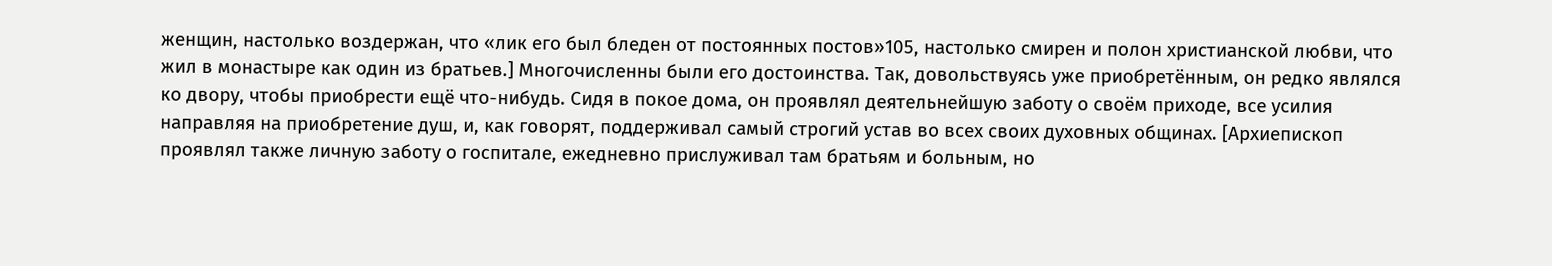женщин, настолько воздержан, что «лик его был бледен от постоянных постов»105, настолько смирен и полон христианской любви, что жил в монастыре как один из братьев.] Многочисленны были его достоинства. Так, довольствуясь уже приобретённым, он редко являлся ко двору, чтобы приобрести ещё что-нибудь. Сидя в покое дома, он проявлял деятельнейшую заботу о своём приходе, все усилия направляя на приобретение душ, и, как говорят, поддерживал самый строгий устав во всех своих духовных общинах. [Архиепископ проявлял также личную заботу о госпитале, ежедневно прислуживал там братьям и больным, но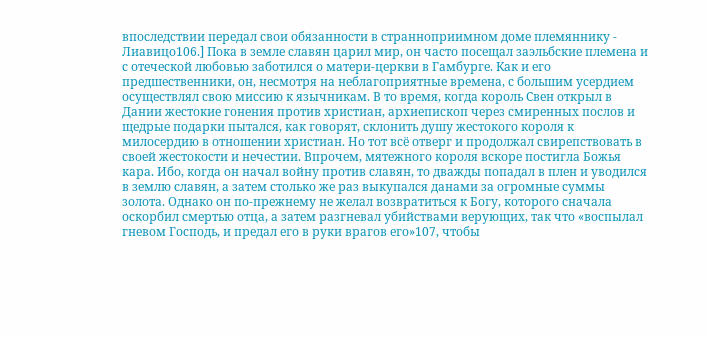впоследствии передал свои обязанности в странноприимном доме племяннику - Лиавицо106.] Пока в земле славян царил мир, он часто посещал заэльбские племена и с отеческой любовью заботился о матери-церкви в Гамбурге. Как и его предшественники, он, несмотря на неблагоприятные времена, с большим усердием осуществлял свою миссию к язычникам. В то время, когда король Свен открыл в Дании жестокие гонения против христиан, архиепископ через смиренных послов и щедрые подарки пытался, как говорят, склонить душу жестокого короля к милосердию в отношении христиан. Но тот всё отверг и продолжал свирепствовать в своей жестокости и нечестии. Впрочем, мятежного короля вскоре постигла Божья кара. Ибо, когда он начал войну против славян, то дважды попадал в плен и уводился в землю славян, а затем столько же раз выкупался данами за огромные суммы золота. Однако он по-прежнему не желал возвратиться к Богу, которого сначала оскорбил смертью отца, а затем разгневал убийствами верующих, так что «воспылал гневом Господь, и предал его в руки врагов его»107, чтобы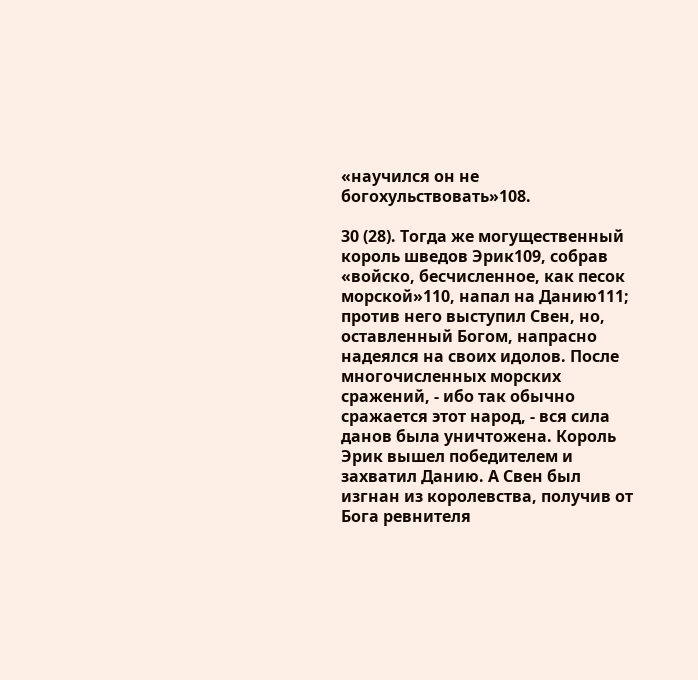«научился он не богохульствовать»108.

30 (28). Тогда же могущественный король шведов Эрик109, собрав «войско, бесчисленное, как песок морской»110, напал на Данию111; против него выступил Свен, но, оставленный Богом, напрасно надеялся на своих идолов. После многочисленных морских сражений, - ибо так обычно сражается этот народ, - вся сила данов была уничтожена. Король Эрик вышел победителем и захватил Данию. А Свен был изгнан из королевства, получив от Бога ревнителя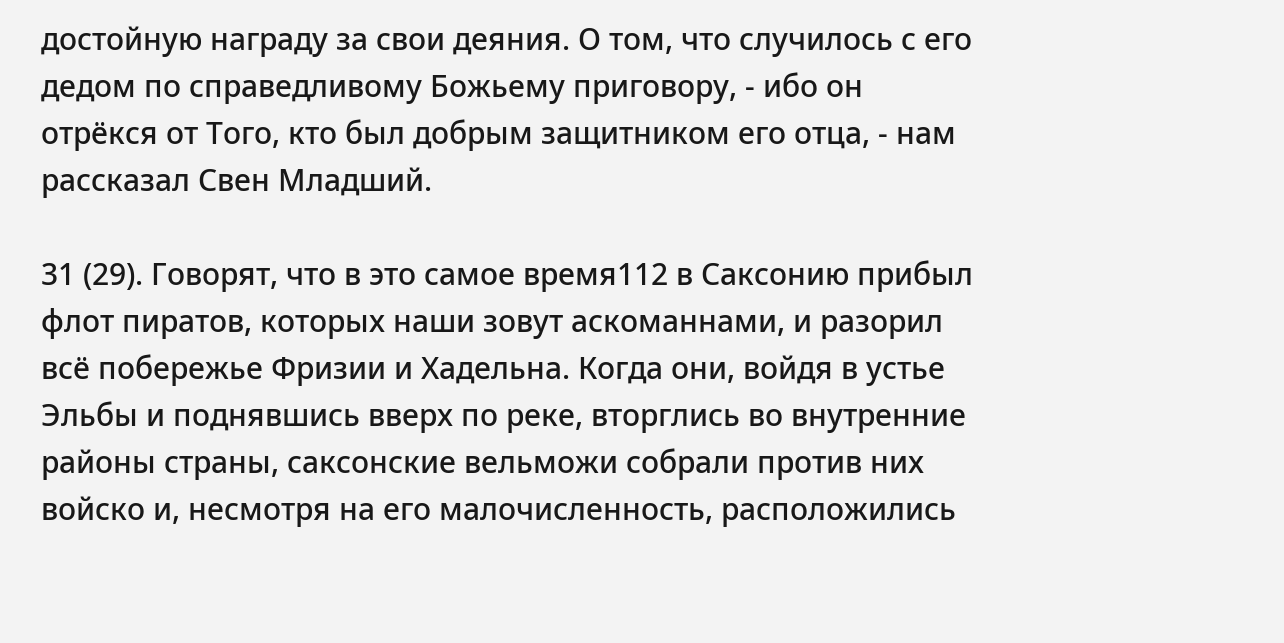достойную награду за свои деяния. О том, что случилось с его дедом по справедливому Божьему приговору, - ибо он отрёкся от Того, кто был добрым защитником его отца, - нам рассказал Свен Младший.

31 (29). Говорят, что в это самое время112 в Саксонию прибыл флот пиратов, которых наши зовут аскоманнами, и разорил всё побережье Фризии и Хадельна. Когда они, войдя в устье Эльбы и поднявшись вверх по реке, вторглись во внутренние районы страны, саксонские вельможи собрали против них войско и, несмотря на его малочисленность, расположились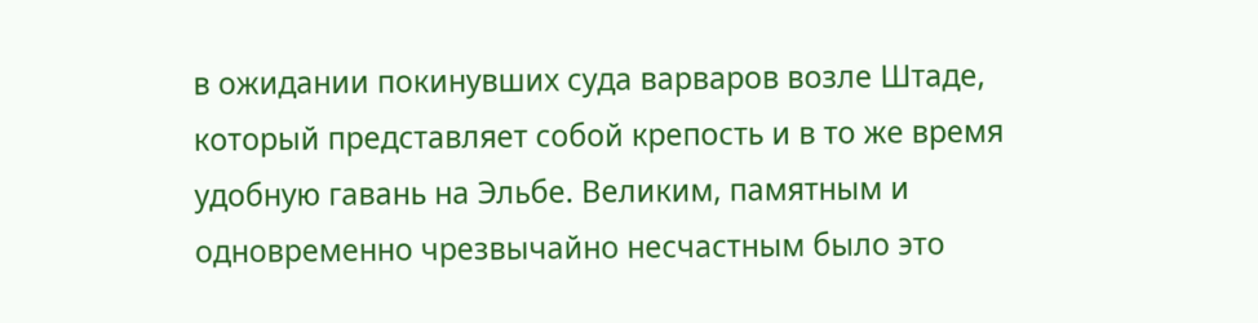в ожидании покинувших суда варваров возле Штаде, который представляет собой крепость и в то же время удобную гавань на Эльбе. Великим, памятным и одновременно чрезвычайно несчастным было это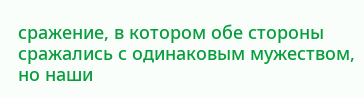сражение, в котором обе стороны сражались с одинаковым мужеством, но наши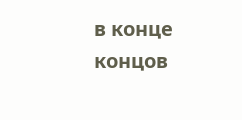в конце концов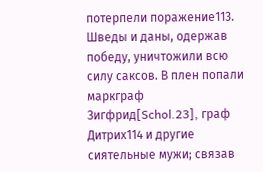потерпели поражение113. Шведы и даны, одержав победу, уничтожили всю силу саксов. В плен попали маркграф Зигфрид[Schol.23], граф Дитрих114 и другие сиятельные мужи; связав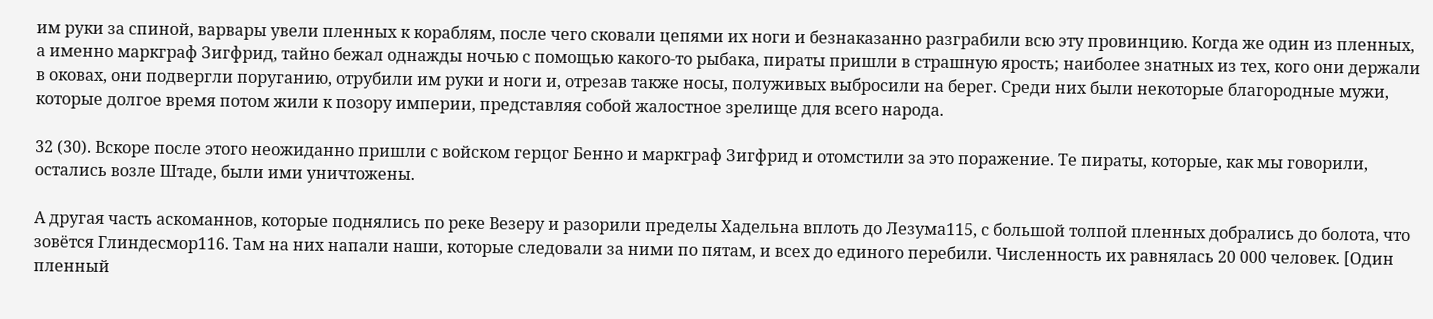им руки за спиной, варвары увели пленных к кораблям, после чего сковали цепями их ноги и безнаказанно разграбили всю эту провинцию. Когда же один из пленных, а именно маркграф Зигфрид, тайно бежал однажды ночью с помощью какого-то рыбака, пираты пришли в страшную ярость; наиболее знатных из тех, кого они держали в оковах, они подвергли поруганию, отрубили им руки и ноги и, отрезав также носы, полуживых выбросили на берег. Среди них были некоторые благородные мужи, которые долгое время потом жили к позору империи, представляя собой жалостное зрелище для всего народа.

32 (30). Вскоре после этого неожиданно пришли с войском герцог Бенно и маркграф Зигфрид и отомстили за это поражение. Те пираты, которые, как мы говорили, остались возле Штаде, были ими уничтожены.

А другая часть аскоманнов, которые поднялись по реке Везеру и разорили пределы Хадельна вплоть до Лезума115, с большой толпой пленных добрались до болота, что зовётся Глиндесмор116. Там на них напали наши, которые следовали за ними по пятам, и всех до единого перебили. Численность их равнялась 20 000 человек. [Один пленный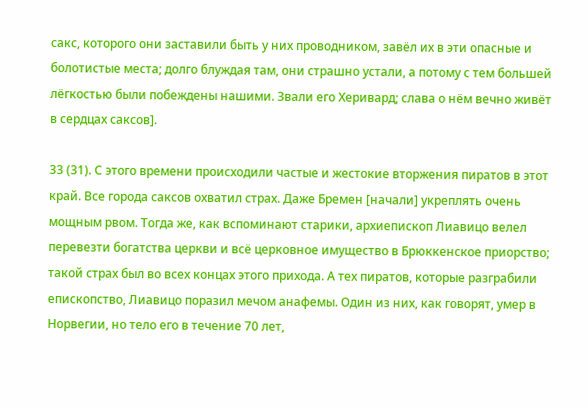сакс, которого они заставили быть у них проводником, завёл их в эти опасные и болотистые места; долго блуждая там, они страшно устали, а потому с тем большей лёгкостью были побеждены нашими. Звали его Херивард; слава о нём вечно живёт в сердцах саксов].

33 (31). С этого времени происходили частые и жестокие вторжения пиратов в этот край. Все города саксов охватил страх. Даже Бремен [начали] укреплять очень мощным рвом. Тогда же, как вспоминают старики, архиепископ Лиавицо велел перевезти богатства церкви и всё церковное имущество в Брюккенское приорство; такой страх был во всех концах этого прихода. А тех пиратов, которые разграбили епископство, Лиавицо поразил мечом анафемы. Один из них, как говорят, умер в Норвегии, но тело его в течение 70 лет,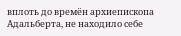вплоть до времён архиепископа Адальберта, не находило себе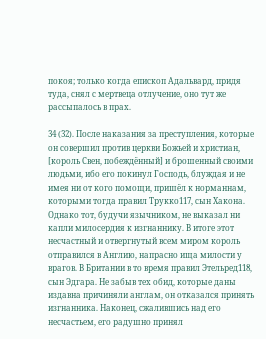покоя; только когда епископ Адальвард, придя туда, снял с мертвеца отлучение, оно тут же рассыпалось в прах.

34 (32). После наказания за преступления, которые он совершил против церкви Божьей и христиан, [король Свен, побеждённый] и брошенный своими людьми, ибо его покинул Господь, блуждая и не имея ни от кого помощи, пришёл к норманнам, которыми тогда правил Трукко117, сын Хакона. Однако тот, будучи язычником, не выказал ни капли милосердия к изгнаннику. В итоге этот несчастный и отвергнутый всем миром король отправился в Англию, напрасно ища милости у врагов. В Британии в то время правил Этельред118, сын Эдгара. Не забыв тех обид, которые даны издавна причиняли англам, он отказался принять изгнанника. Наконец, сжалившись над его несчастьем, его радушно принял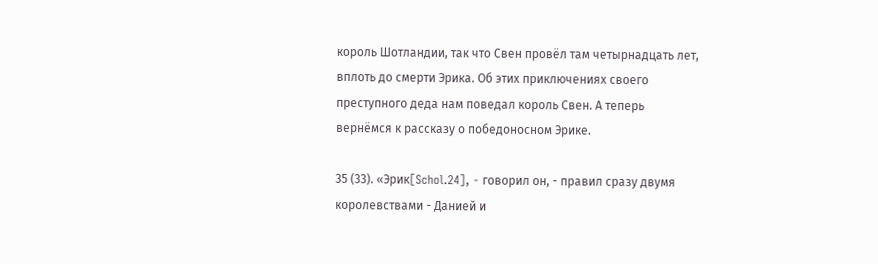король Шотландии, так что Свен провёл там четырнадцать лет, вплоть до смерти Эрика. Об этих приключениях своего преступного деда нам поведал король Свен. А теперь вернёмся к рассказу о победоносном Эрике.

35 (33). «Эрик[Schol.24], - говорил он, - правил сразу двумя королевствами - Данией и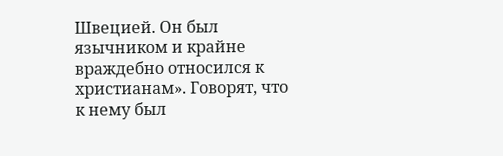Швецией. Он был язычником и крайне враждебно относился к христианам». Говорят, что к нему был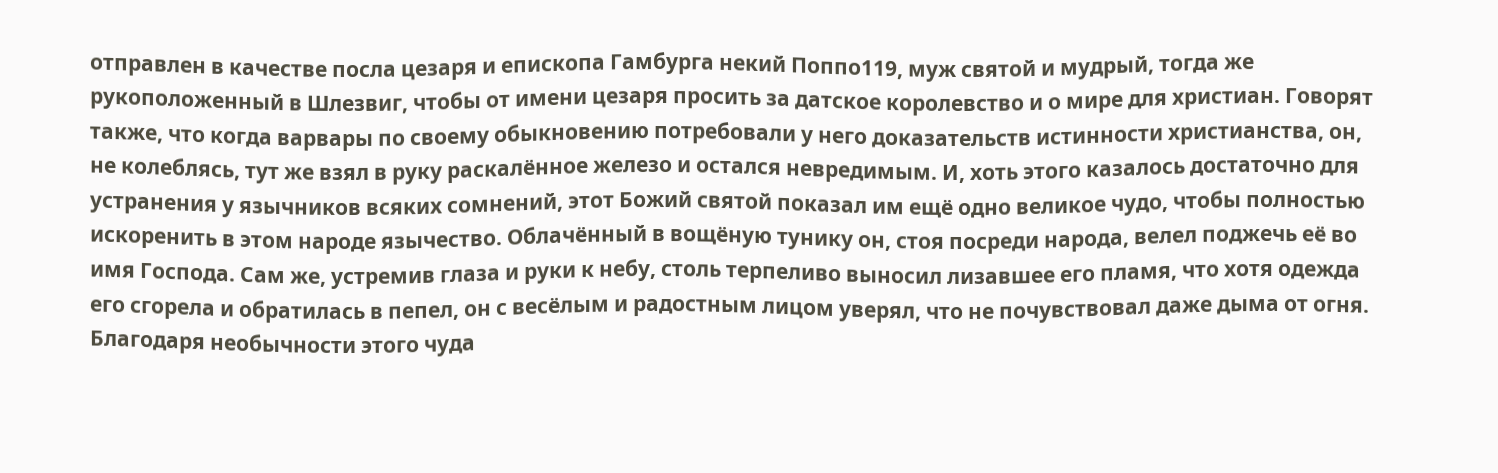отправлен в качестве посла цезаря и епископа Гамбурга некий Поппо119, муж святой и мудрый, тогда же рукоположенный в Шлезвиг, чтобы от имени цезаря просить за датское королевство и о мире для христиан. Говорят также, что когда варвары по своему обыкновению потребовали у него доказательств истинности христианства, он, не колеблясь, тут же взял в руку раскалённое железо и остался невредимым. И, хоть этого казалось достаточно для устранения у язычников всяких сомнений, этот Божий святой показал им ещё одно великое чудо, чтобы полностью искоренить в этом народе язычество. Облачённый в вощёную тунику он, стоя посреди народа, велел поджечь её во имя Господа. Сам же, устремив глаза и руки к небу, столь терпеливо выносил лизавшее его пламя, что хотя одежда его сгорела и обратилась в пепел, он с весёлым и радостным лицом уверял, что не почувствовал даже дыма от огня. Благодаря необычности этого чуда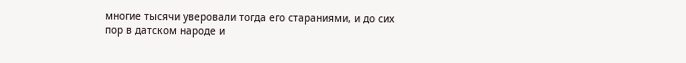многие тысячи уверовали тогда его стараниями, и до сих пор в датском народе и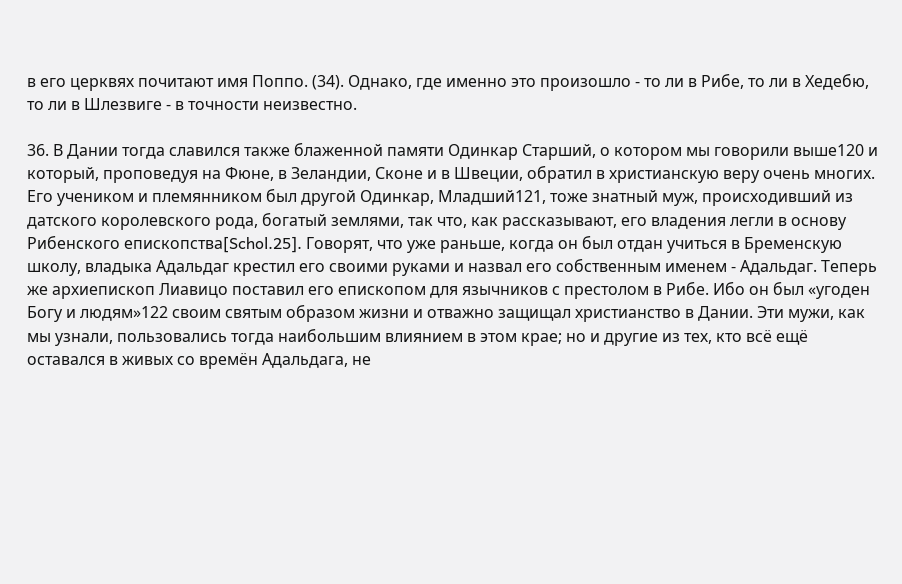в его церквях почитают имя Поппо. (34). Однако, где именно это произошло - то ли в Рибе, то ли в Хедебю, то ли в Шлезвиге - в точности неизвестно.

36. В Дании тогда славился также блаженной памяти Одинкар Старший, о котором мы говорили выше120 и который, проповедуя на Фюне, в Зеландии, Сконе и в Швеции, обратил в христианскую веру очень многих. Его учеником и племянником был другой Одинкар, Младший121, тоже знатный муж, происходивший из датского королевского рода, богатый землями, так что, как рассказывают, его владения легли в основу Рибенского епископства[Schol.25]. Говорят, что уже раньше, когда он был отдан учиться в Бременскую школу, владыка Адальдаг крестил его своими руками и назвал его собственным именем - Адальдаг. Теперь же архиепископ Лиавицо поставил его епископом для язычников с престолом в Рибе. Ибо он был «угоден Богу и людям»122 своим святым образом жизни и отважно защищал христианство в Дании. Эти мужи, как мы узнали, пользовались тогда наибольшим влиянием в этом крае; но и другие из тех, кто всё ещё оставался в живых со времён Адальдага, не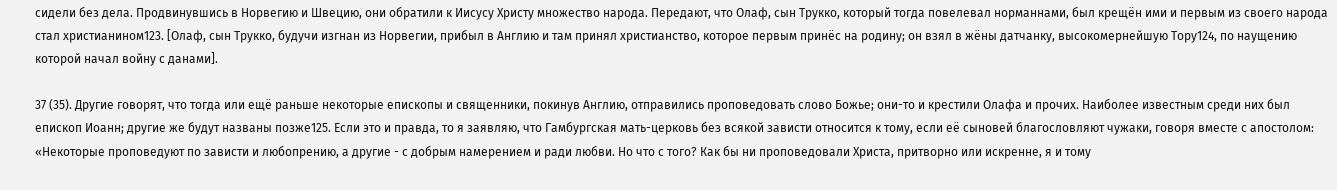сидели без дела. Продвинувшись в Норвегию и Швецию, они обратили к Иисусу Христу множество народа. Передают, что Олаф, сын Трукко, который тогда повелевал норманнами, был крещён ими и первым из своего народа стал христианином123. [Олаф, сын Трукко, будучи изгнан из Норвегии, прибыл в Англию и там принял христианство, которое первым принёс на родину; он взял в жёны датчанку, высокомернейшую Тору124, по наущению которой начал войну с данами].

37 (35). Другие говорят, что тогда или ещё раньше некоторые епископы и священники, покинув Англию, отправились проповедовать слово Божье; они-то и крестили Олафа и прочих. Наиболее известным среди них был епископ Иоанн; другие же будут названы позже125. Если это и правда, то я заявляю, что Гамбургская мать-церковь без всякой зависти относится к тому, если её сыновей благословляют чужаки, говоря вместе с апостолом: «Некоторые проповедуют по зависти и любопрению, а другие - с добрым намерением и ради любви. Но что с того? Как бы ни проповедовали Христа, притворно или искренне, я и тому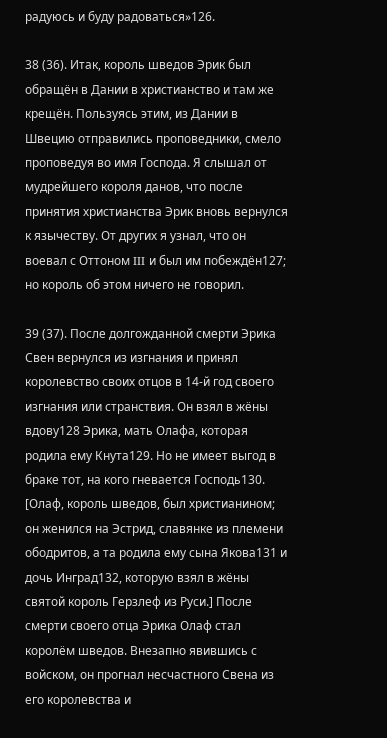радуюсь и буду радоваться»126.

38 (36). Итак, король шведов Эрик был обращён в Дании в христианство и там же крещён. Пользуясь этим, из Дании в Швецию отправились проповедники, смело проповедуя во имя Господа. Я слышал от мудрейшего короля данов, что после принятия христианства Эрик вновь вернулся к язычеству. От других я узнал, что он воевал с Оттоном III и был им побеждён127; но король об этом ничего не говорил.

39 (37). После долгожданной смерти Эрика Свен вернулся из изгнания и принял королевство своих отцов в 14-й год своего изгнания или странствия. Он взял в жёны вдову128 Эрика, мать Олафа, которая родила ему Кнута129. Но не имеет выгод в браке тот, на кого гневается Господь130. [Олаф, король шведов, был христианином; он женился на Эстрид, славянке из племени ободритов, а та родила ему сына Якова131 и дочь Инград132, которую взял в жёны святой король Герзлеф из Руси.] После смерти своего отца Эрика Олаф стал королём шведов. Внезапно явившись с войском, он прогнал несчастного Свена из его королевства и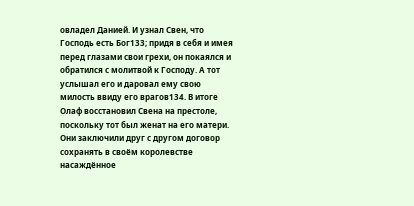овладел Данией. И узнал Свен, что Господь есть Бог133; придя в себя и имея перед глазами свои грехи, он покаялся и обратился с молитвой к Господу. А тот услышал его и даровал ему свою милость ввиду его врагов134. В итоге Олаф восстановил Свена на престоле, поскольку тот был женат на его матери. Они заключили друг с другом договор сохранять в своём королевстве насаждённое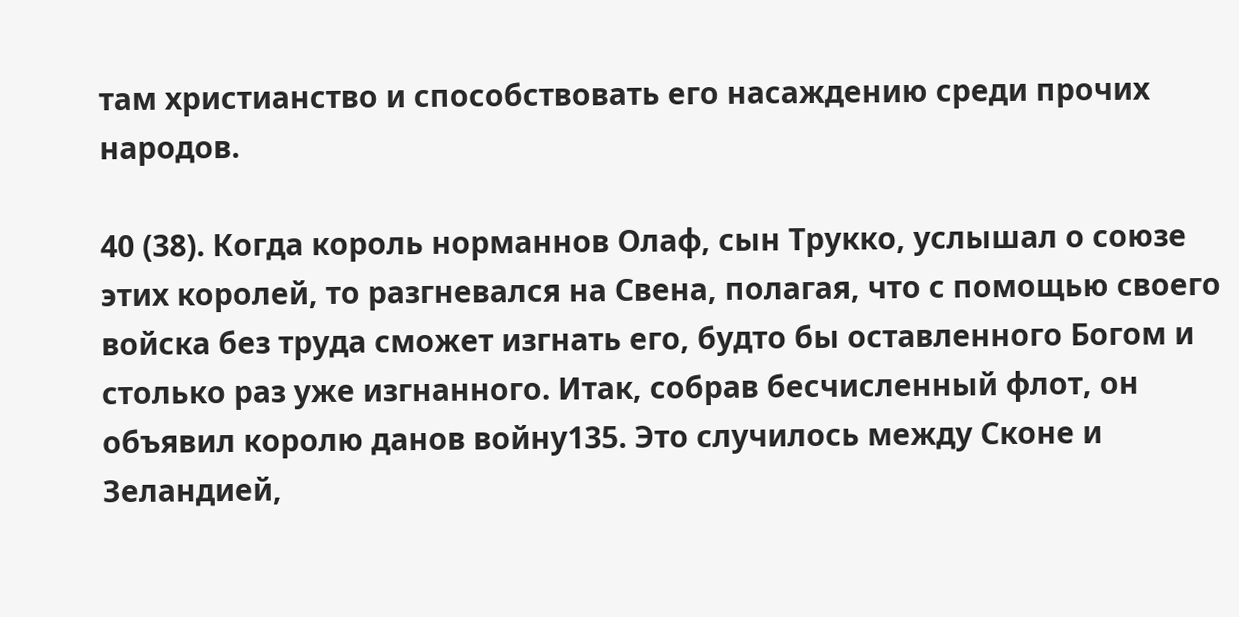там христианство и способствовать его насаждению среди прочих народов.

40 (38). Когда король норманнов Олаф, сын Трукко, услышал о союзе этих королей, то разгневался на Свена, полагая, что с помощью своего войска без труда сможет изгнать его, будто бы оставленного Богом и столько раз уже изгнанного. Итак, собрав бесчисленный флот, он объявил королю данов войну135. Это случилось между Сконе и Зеландией,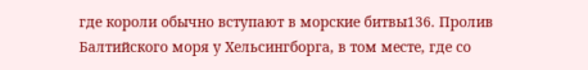где короли обычно вступают в морские битвы136. Пролив Балтийского моря у Хельсингборга, в том месте, где со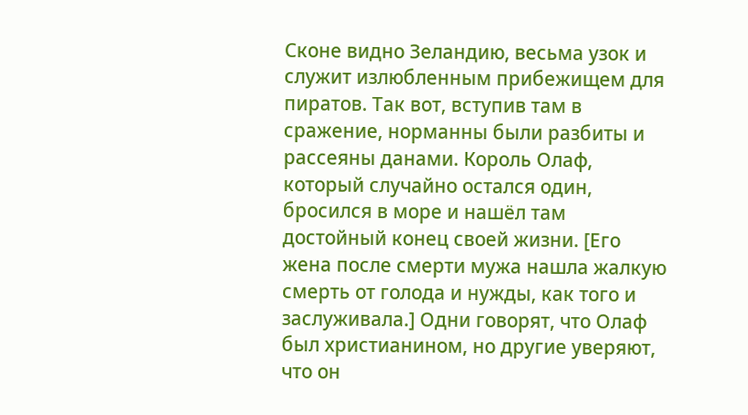Сконе видно Зеландию, весьма узок и служит излюбленным прибежищем для пиратов. Так вот, вступив там в сражение, норманны были разбиты и рассеяны данами. Король Олаф, который случайно остался один, бросился в море и нашёл там достойный конец своей жизни. [Его жена после смерти мужа нашла жалкую смерть от голода и нужды, как того и заслуживала.] Одни говорят, что Олаф был христианином, но другие уверяют, что он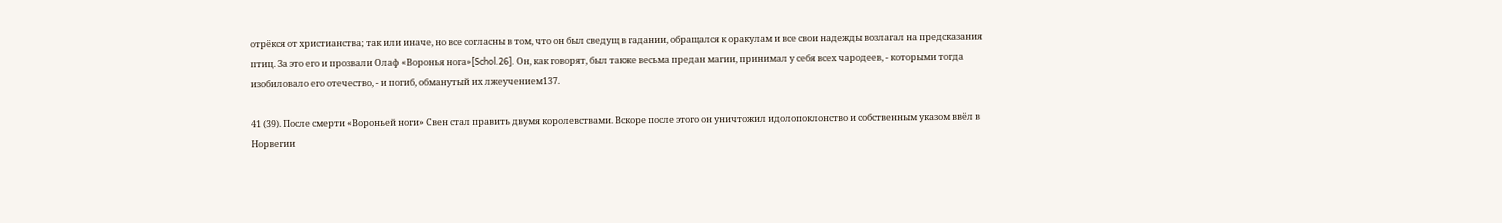отрёкся от христианства; так или иначе, но все согласны в том, что он был сведущ в гадании, обращался к оракулам и все свои надежды возлагал на предсказания птиц. За это его и прозвали Олаф «Воронья нога»[Schol.26]. Он, как говорят, был также весьма предан магии, принимал у себя всех чародеев, - которыми тогда изобиловало его отечество, - и погиб, обманутый их лжеучением137.

41 (39). После смерти «Вороньей ноги» Свен стал править двумя королевствами. Вскоре после этого он уничтожил идолопоклонство и собственным указом ввёл в Норвегии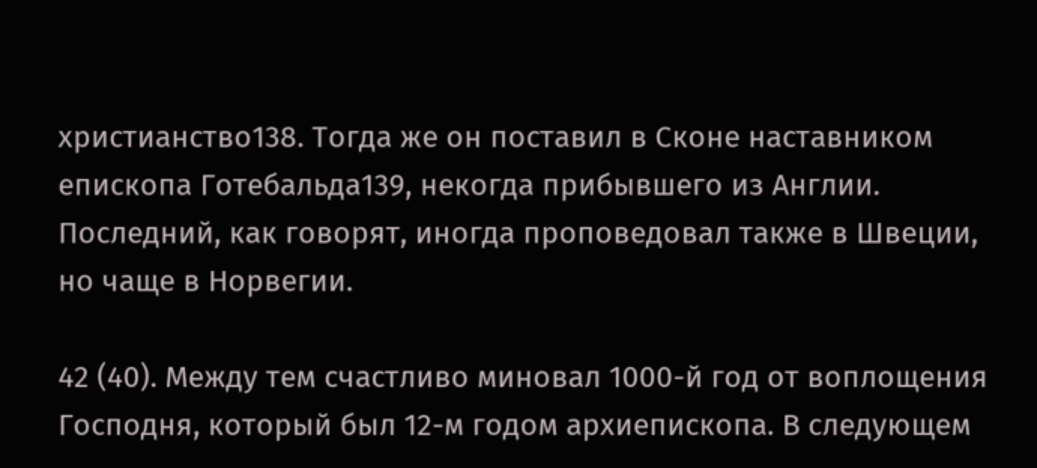христианство138. Тогда же он поставил в Сконе наставником епископа Готебальда139, некогда прибывшего из Англии. Последний, как говорят, иногда проповедовал также в Швеции, но чаще в Норвегии.

42 (40). Между тем счастливо миновал 1000-й год от воплощения Господня, который был 12-м годом архиепископа. В следующем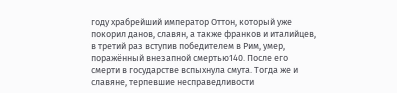году храбрейший император Оттон, который уже покорил данов, славян, а также франков и италийцев, в третий раз вступив победителем в Рим, умер, поражённый внезапной смертью140. После его смерти в государстве вспыхнула смута. Тогда же и славяне, терпевшие несправедливости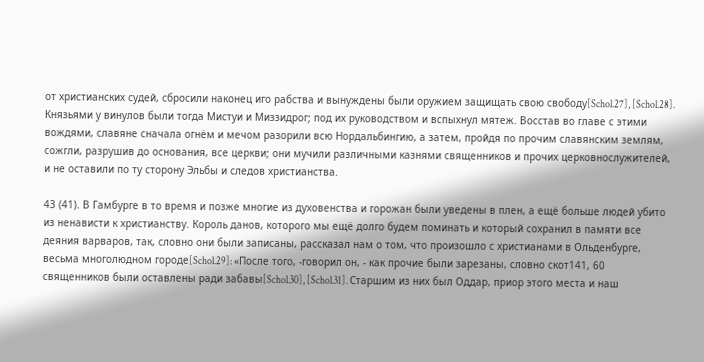от христианских судей, сбросили наконец иго рабства и вынуждены были оружием защищать свою свободу[Schol.27], [Schol.28]. Князьями у винулов были тогда Мистуи и Миззидрог; под их руководством и вспыхнул мятеж. Восстав во главе с этими вождями, славяне сначала огнём и мечом разорили всю Нордальбингию, а затем, пройдя по прочим славянским землям, сожгли, разрушив до основания, все церкви; они мучили различными казнями священников и прочих церковнослужителей, и не оставили по ту сторону Эльбы и следов христианства.

43 (41). В Гамбурге в то время и позже многие из духовенства и горожан были уведены в плен, а ещё больше людей убито из ненависти к христианству. Король данов, которого мы ещё долго будем поминать и который сохранил в памяти все деяния варваров, так, словно они были записаны, рассказал нам о том, что произошло с христианами в Ольденбурге, весьма многолюдном городе[Schol.29]: «После того, -говорил он, - как прочие были зарезаны, словно скот141, 60 священников были оставлены ради забавы[Schol.30], [Schol.31]. Старшим из них был Оддар, приор этого места и наш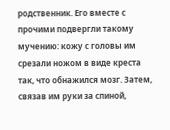родственник. Его вместе с прочими подвергли такому мучению: кожу с головы им срезали ножом в виде креста так, что обнажился мозг. Затем, связав им руки за спиной,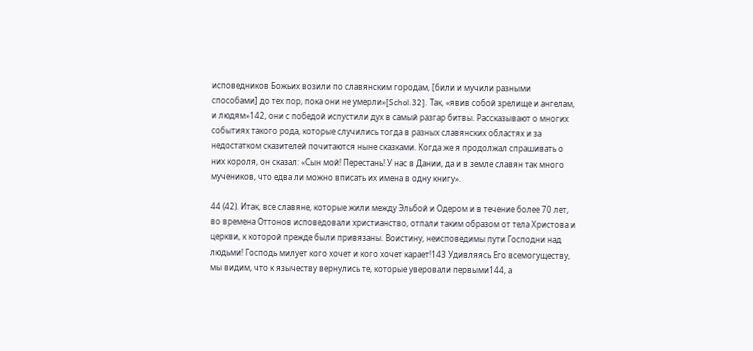исповедников Божьих возили по славянским городам, [били и мучили разными способами] до тех пор, пока они не умерли»[Schol.32]. Так, «явив собой зрелище и ангелам, и людям»142, они с победой испустили дух в самый разгар битвы. Рассказывают о многих событиях такого рода, которые случились тогда в разных славянских областях и за недостатком сказителей почитаются ныне сказками. Когда же я продолжал спрашивать о них короля, он сказал: «Сын мой! Перестань! У нас в Дании, да и в земле славян так много мучеников, что едва ли можно вписать их имена в одну книгу».

44 (42). Итак, все славяне, которые жили между Эльбой и Одером и в течение более 70 лет, во времена Оттонов исповедовали христианство, отпали таким образом от тела Христова и церкви, к которой прежде были привязаны. Воистину, неисповедимы пути Господни над людьми! Господь милует кого хочет и кого хочет карает!143 Удивляясь Его всемогуществу, мы видим, что к язычеству вернулись те, которые уверовали первыми144, а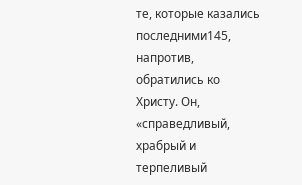те, которые казались последними145, напротив, обратились ко Христу. Он, «справедливый, храбрый и терпеливый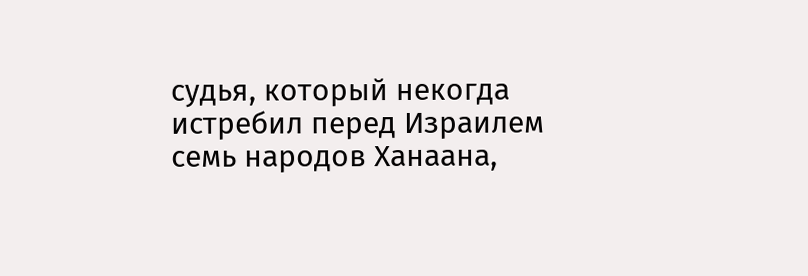судья, который некогда истребил перед Израилем семь народов Ханаана,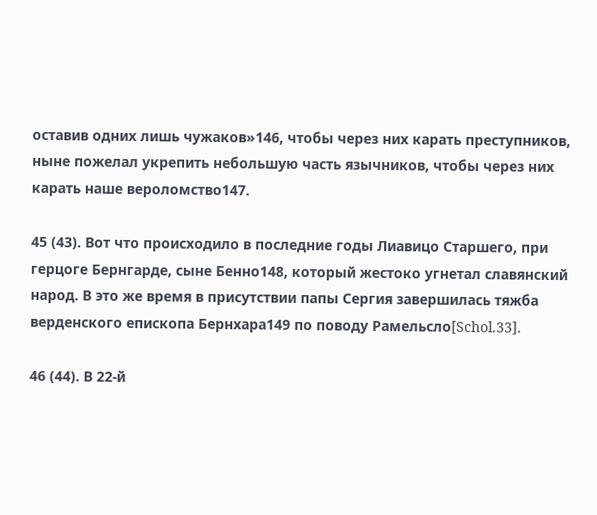оставив одних лишь чужаков»146, чтобы через них карать преступников, ныне пожелал укрепить небольшую часть язычников, чтобы через них карать наше вероломство147.

45 (43). Вот что происходило в последние годы Лиавицо Старшего, при герцоге Бернгарде, сыне Бенно148, который жестоко угнетал славянский народ. В это же время в присутствии папы Сергия завершилась тяжба верденского епископа Бернхара149 по поводу Рамельсло[Schol.33].

46 (44). В 22-й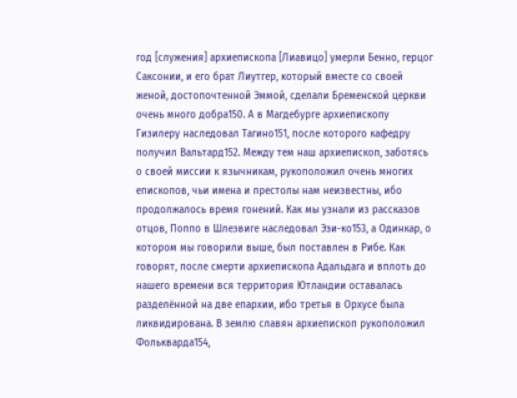год [служения] архиепископа [Лиавицо] умерли Бенно, герцог Саксонии, и его брат Лиутгер, который вместе со своей женой, достопочтенной Эммой, сделали Бременской церкви очень много добра150. А в Магдебурге архиепископу Гизилеру наследовал Тагино151, после которого кафедру получил Вальтард152. Между тем наш архиепископ, заботясь о своей миссии к язычникам, рукоположил очень многих епископов, чьи имена и престолы нам неизвестны, ибо продолжалось время гонений. Как мы узнали из рассказов отцов, Поппо в Шлезвиге наследовал Эзи-ко153, а Одинкар, о котором мы говорили выше, был поставлен в Рибе. Как говорят, после смерти архиепископа Адальдага и вплоть до нашего времени вся территория Ютландии оставалась разделённой на две епархии, ибо третья в Орхусе была ликвидирована. В землю славян архиепископ рукоположил Фолькварда154,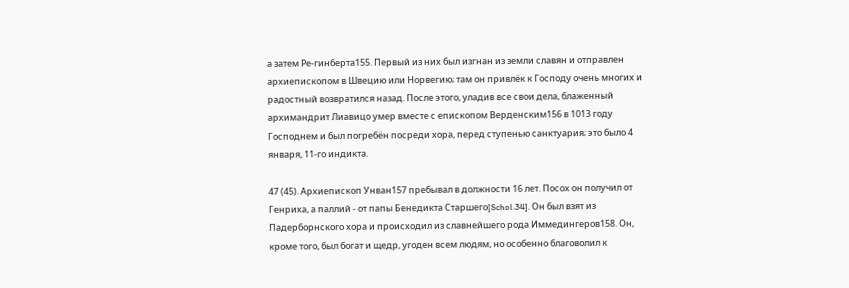а затем Ре-гинберта155. Первый из них был изгнан из земли славян и отправлен архиепископом в Швецию или Норвегию; там он привлёк к Господу очень многих и радостный возвратился назад. После этого, уладив все свои дела, блаженный архимандрит Лиавицо умер вместе с епископом Верденским156 в 1013 году Господнем и был погребён посреди хора, перед ступенью санктуария; это было 4 января, 11-го индикта.

47 (45). Архиепископ Унван157 пребывал в должности 16 лет. Посох он получил от Генриха, а паллий - от папы Бенедикта Старшего[Schol.34]. Он был взят из Падерборнского хора и происходил из славнейшего рода Иммедингеров158. Он, кроме того, был богат и щедр, угоден всем людям, но особенно благоволил к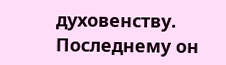духовенству. Последнему он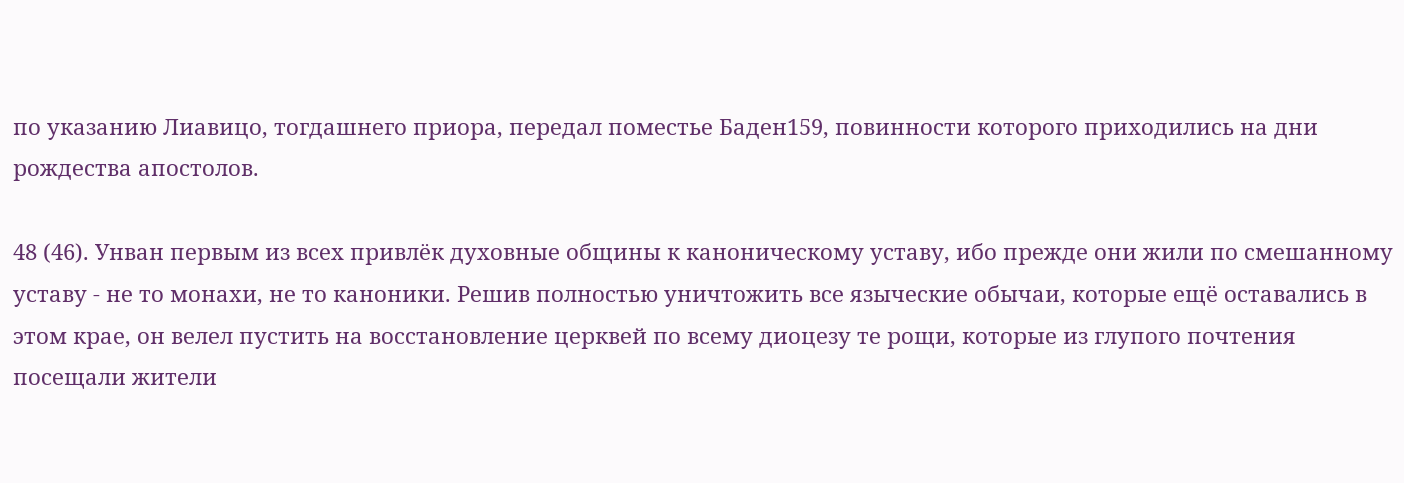по указанию Лиавицо, тогдашнего приора, передал поместье Баден159, повинности которого приходились на дни рождества апостолов.

48 (46). Унван первым из всех привлёк духовные общины к каноническому уставу, ибо прежде они жили по смешанному уставу - не то монахи, не то каноники. Решив полностью уничтожить все языческие обычаи, которые ещё оставались в этом крае, он велел пустить на восстановление церквей по всему диоцезу те рощи, которые из глупого почтения посещали жители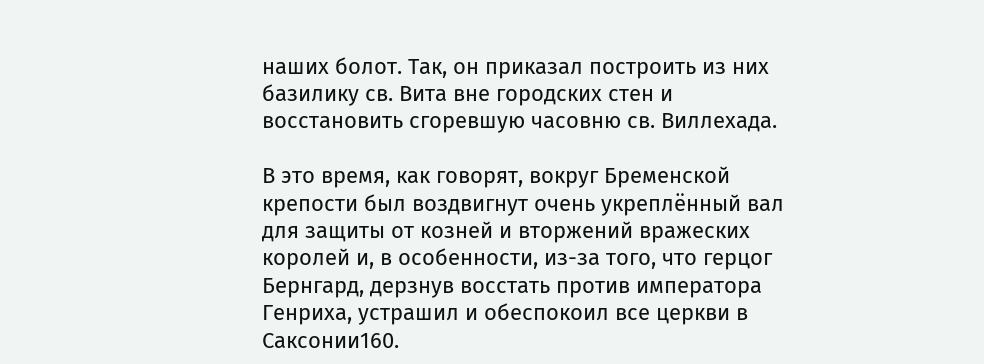наших болот. Так, он приказал построить из них базилику св. Вита вне городских стен и восстановить сгоревшую часовню св. Виллехада.

В это время, как говорят, вокруг Бременской крепости был воздвигнут очень укреплённый вал для защиты от козней и вторжений вражеских королей и, в особенности, из-за того, что герцог Бернгард, дерзнув восстать против императора Генриха, устрашил и обеспокоил все церкви в Саксонии160.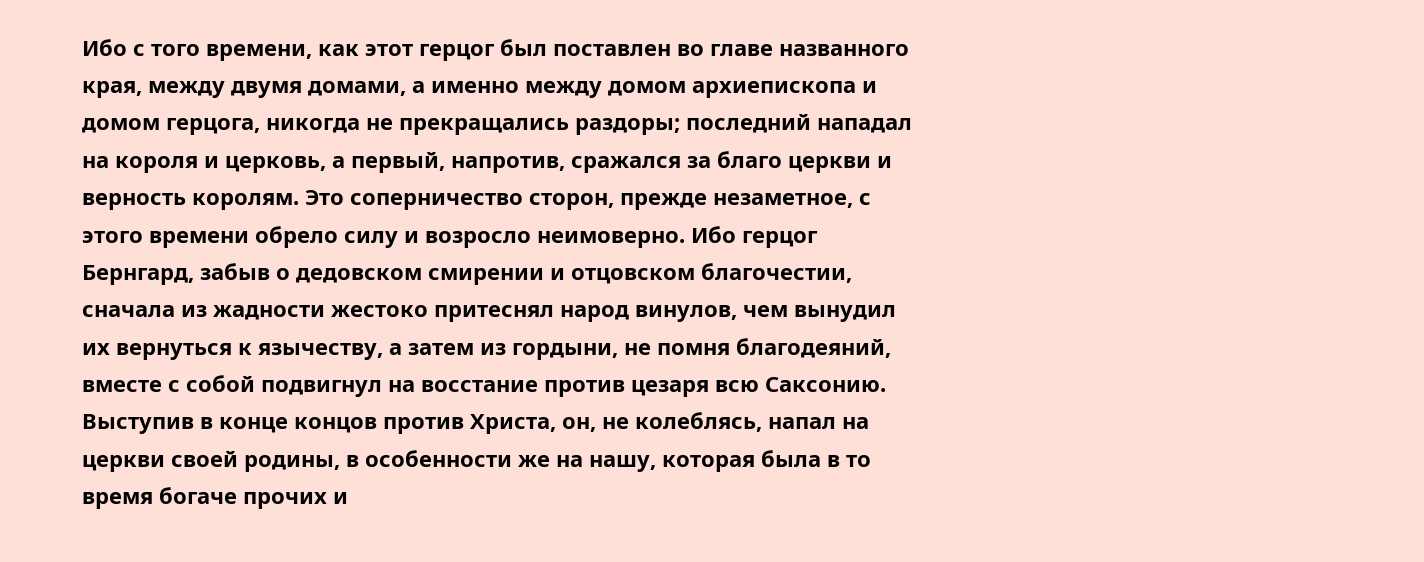Ибо с того времени, как этот герцог был поставлен во главе названного края, между двумя домами, а именно между домом архиепископа и домом герцога, никогда не прекращались раздоры; последний нападал на короля и церковь, а первый, напротив, сражался за благо церкви и верность королям. Это соперничество сторон, прежде незаметное, с этого времени обрело силу и возросло неимоверно. Ибо герцог Бернгард, забыв о дедовском смирении и отцовском благочестии, сначала из жадности жестоко притеснял народ винулов, чем вынудил их вернуться к язычеству, а затем из гордыни, не помня благодеяний, вместе с собой подвигнул на восстание против цезаря всю Саксонию. Выступив в конце концов против Христа, он, не колеблясь, напал на церкви своей родины, в особенности же на нашу, которая была в то время богаче прочих и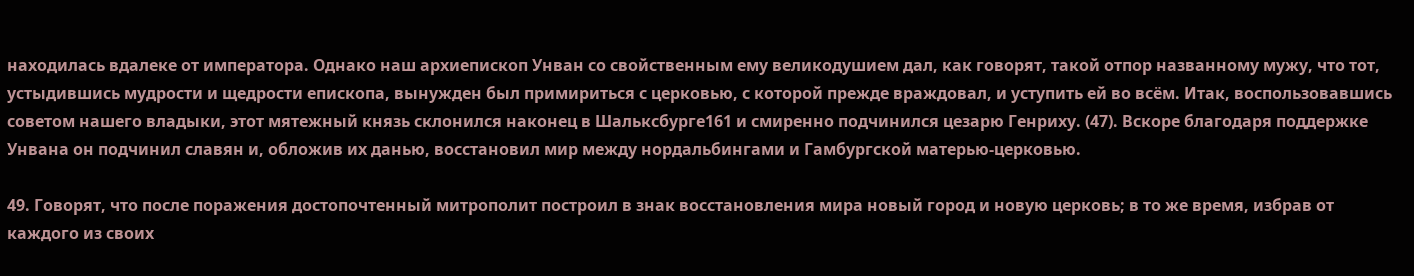находилась вдалеке от императора. Однако наш архиепископ Унван со свойственным ему великодушием дал, как говорят, такой отпор названному мужу, что тот, устыдившись мудрости и щедрости епископа, вынужден был примириться с церковью, с которой прежде враждовал, и уступить ей во всём. Итак, воспользовавшись советом нашего владыки, этот мятежный князь склонился наконец в Шальксбурге161 и смиренно подчинился цезарю Генриху. (47). Вскоре благодаря поддержке Унвана он подчинил славян и, обложив их данью, восстановил мир между нордальбингами и Гамбургской матерью-церковью.

49. Говорят, что после поражения достопочтенный митрополит построил в знак восстановления мира новый город и новую церковь; в то же время, избрав от каждого из своих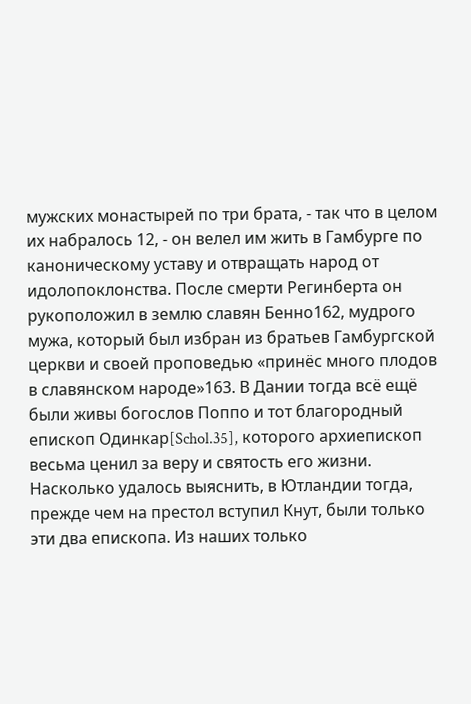мужских монастырей по три брата, - так что в целом их набралось 12, - он велел им жить в Гамбурге по каноническому уставу и отвращать народ от идолопоклонства. После смерти Регинберта он рукоположил в землю славян Бенно162, мудрого мужа, который был избран из братьев Гамбургской церкви и своей проповедью «принёс много плодов в славянском народе»163. В Дании тогда всё ещё были живы богослов Поппо и тот благородный епископ Одинкар[Schol.35], которого архиепископ весьма ценил за веру и святость его жизни. Насколько удалось выяснить, в Ютландии тогда, прежде чем на престол вступил Кнут, были только эти два епископа. Из наших только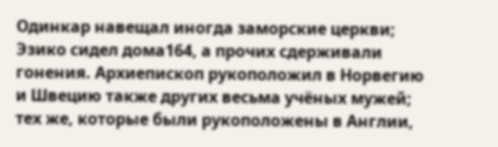Одинкар навещал иногда заморские церкви; Эзико сидел дома164, а прочих сдерживали гонения. Архиепископ рукоположил в Норвегию и Швецию также других весьма учёных мужей; тех же, которые были рукоположены в Англии,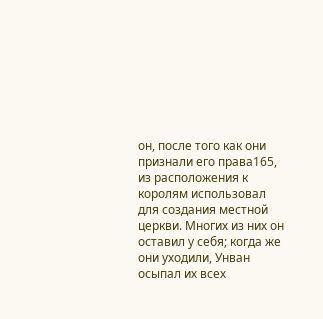он, после того как они признали его права165, из расположения к королям использовал для создания местной церкви. Многих из них он оставил у себя; когда же они уходили, Унван осыпал их всех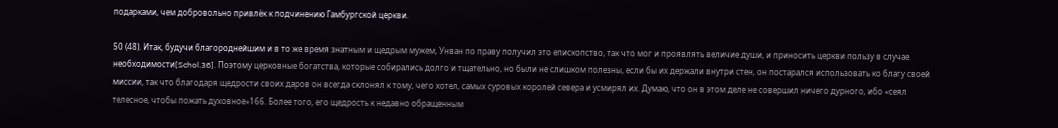подарками, чем добровольно привлёк к подчинению Гамбургской церкви.

50 (48). Итак, будучи благороднейшим и в то же время знатным и щедрым мужем, Унван по праву получил это епископство, так что мог и проявлять величие души, и приносить церкви пользу в случае необходимости[Schol.36]. Поэтому церковные богатства, которые собирались долго и тщательно, но были не слишком полезны, если бы их держали внутри стен, он постарался использовать ко благу своей миссии, так что благодаря щедрости своих даров он всегда склонял к тому, чего хотел, самых суровых королей севера и усмирял их. Думаю, что он в этом деле не совершил ничего дурного, ибо «сеял телесное, чтобы пожать духовное»166. Более того, его щедрость к недавно обращенным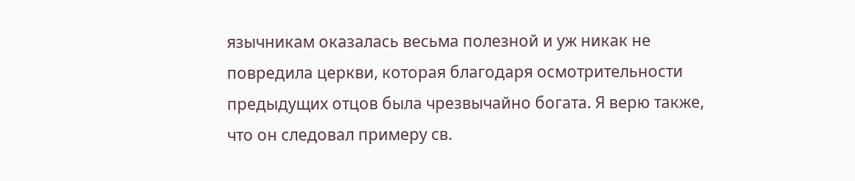язычникам оказалась весьма полезной и уж никак не повредила церкви, которая благодаря осмотрительности предыдущих отцов была чрезвычайно богата. Я верю также, что он следовал примеру св.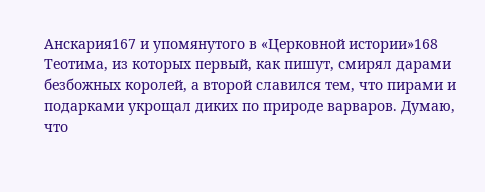Анскария167 и упомянутого в «Церковной истории»168 Теотима, из которых первый, как пишут, смирял дарами безбожных королей, а второй славился тем, что пирами и подарками укрощал диких по природе варваров. Думаю, что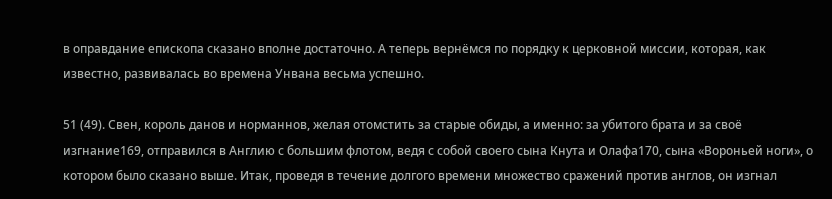в оправдание епископа сказано вполне достаточно. А теперь вернёмся по порядку к церковной миссии, которая, как известно, развивалась во времена Унвана весьма успешно.

51 (49). Свен, король данов и норманнов, желая отомстить за старые обиды, а именно: за убитого брата и за своё изгнание169, отправился в Англию с большим флотом, ведя с собой своего сына Кнута и Олафа170, сына «Вороньей ноги», о котором было сказано выше. Итак, проведя в течение долгого времени множество сражений против англов, он изгнал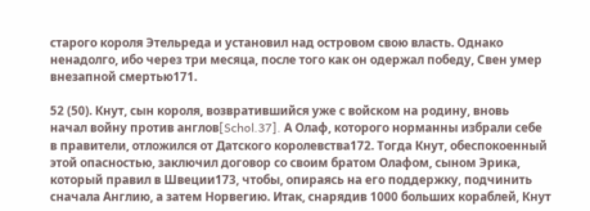старого короля Этельреда и установил над островом свою власть. Однако ненадолго, ибо через три месяца, после того как он одержал победу, Свен умер внезапной смертью171.

52 (50). Кнут, сын короля, возвратившийся уже с войском на родину, вновь  начал войну против англов[Schol.37]. А Олаф, которого норманны избрали себе в правители, отложился от Датского королевства172. Тогда Кнут, обеспокоенный этой опасностью, заключил договор со своим братом Олафом, сыном Эрика, который правил в Швеции173, чтобы, опираясь на его поддержку, подчинить сначала Англию, а затем Норвегию. Итак, снарядив 1000 больших кораблей, Кнут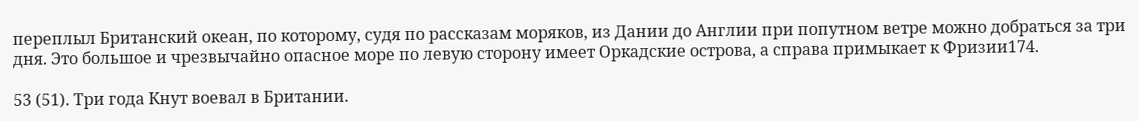переплыл Британский океан, по которому, судя по рассказам моряков, из Дании до Англии при попутном ветре можно добраться за три дня. Это большое и чрезвычайно опасное море по левую сторону имеет Оркадские острова, а справа примыкает к Фризии174.

53 (51). Три года Кнут воевал в Британии.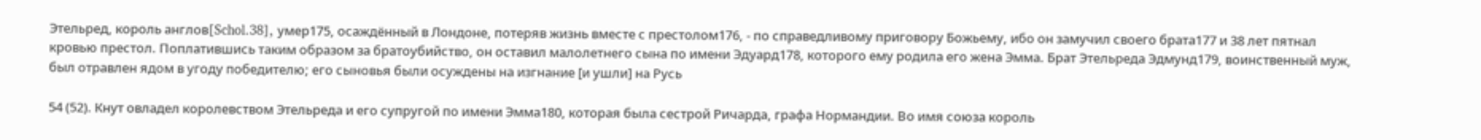Этельред, король англов[Schol.38], умер175, осаждённый в Лондоне, потеряв жизнь вместе с престолом176, - по справедливому приговору Божьему, ибо он замучил своего брата177 и 38 лет пятнал кровью престол. Поплатившись таким образом за братоубийство, он оставил малолетнего сына по имени Эдуард178, которого ему родила его жена Эмма. Брат Этельреда Эдмунд179, воинственный муж, был отравлен ядом в угоду победителю; его сыновья были осуждены на изгнание [и ушли] на Русь

54 (52). Кнут овладел королевством Этельреда и его супругой по имени Эмма180, которая была сестрой Ричарда, графа Нормандии. Во имя союза король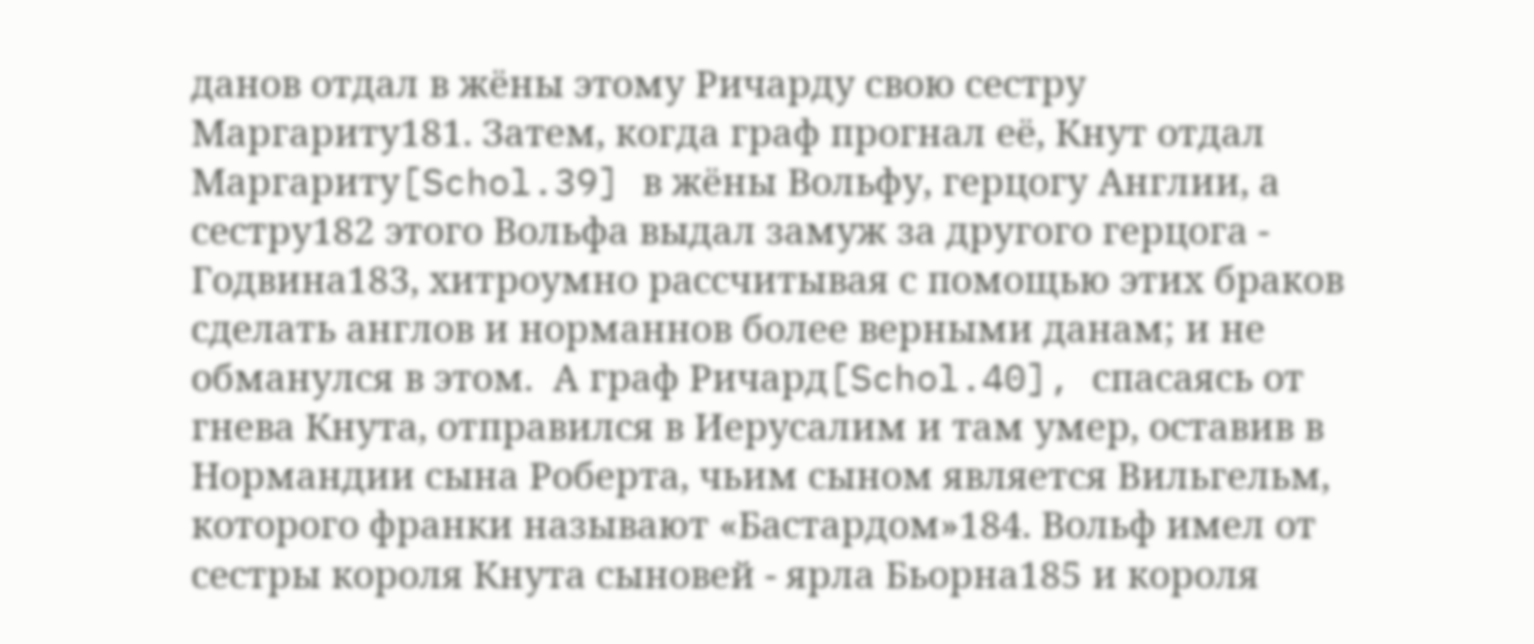данов отдал в жёны этому Ричарду свою сестру Маргариту181. Затем, когда граф прогнал её, Кнут отдал Маргариту[Schol.39] в жёны Вольфу, герцогу Англии, а сестру182 этого Вольфа выдал замуж за другого герцога - Годвина183, хитроумно рассчитывая с помощью этих браков сделать англов и норманнов более верными данам; и не обманулся в этом.  А граф Ричард[Schol.40], спасаясь от гнева Кнута, отправился в Иерусалим и там умер, оставив в Нормандии сына Роберта, чьим сыном является Вильгельм, которого франки называют «Бастардом»184. Вольф имел от сестры короля Кнута сыновей - ярла Бьорна185 и короля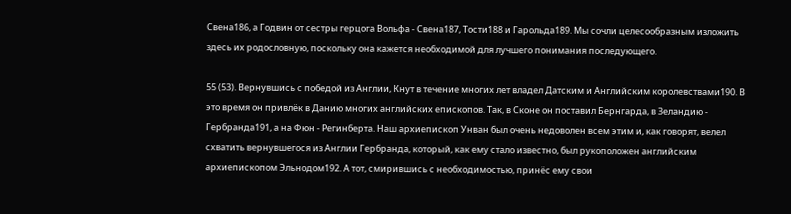Свена186, а Годвин от сестры герцога Вольфа - Свена187, Тости188 и Гарольда189. Мы сочли целесообразным изложить здесь их родословную, поскольку она кажется необходимой для лучшего понимания последующего.

55 (53). Вернувшись с победой из Англии, Кнут в течение многих лет владел Датским и Английским королевствами190. В это время он привлёк в Данию многих английских епископов. Так, в Сконе он поставил Бернгарда, в Зеландию - Гербранда191, а на Фюн - Регинберта. Наш архиепископ Унван был очень недоволен всем этим и, как говорят, велел схватить вернувшегося из Англии Гербранда, который, как ему стало известно, был рукоположен английским архиепископом Эльнодом192. А тот, смирившись с необходимостью, принёс ему свои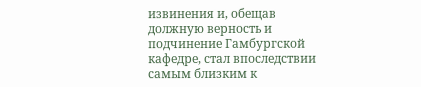извинения и, обещав должную верность и подчинение Гамбургской кафедре, стал впоследствии самым близким к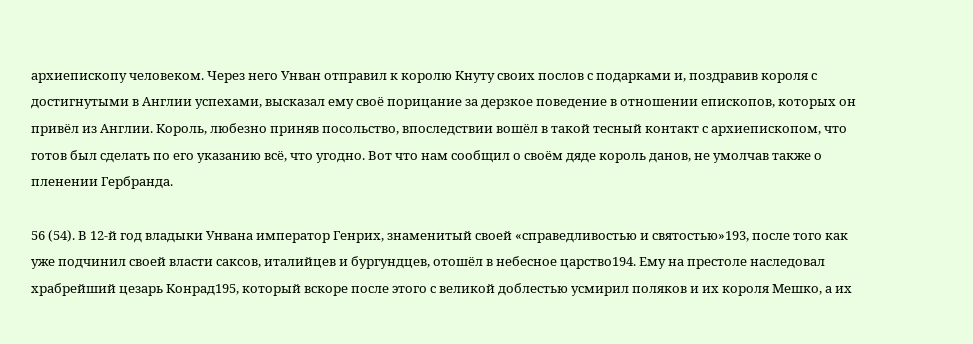архиепископу человеком. Через него Унван отправил к королю Кнуту своих послов с подарками и, поздравив короля с достигнутыми в Англии успехами, высказал ему своё порицание за дерзкое поведение в отношении епископов, которых он привёл из Англии. Король, любезно приняв посольство, впоследствии вошёл в такой тесный контакт с архиепископом, что готов был сделать по его указанию всё, что угодно. Вот что нам сообщил о своём дяде король данов, не умолчав также о пленении Гербранда.

56 (54). В 12-й год владыки Унвана император Генрих, знаменитый своей «справедливостью и святостью»193, после того как уже подчинил своей власти саксов, италийцев и бургундцев, отошёл в небесное царство194. Ему на престоле наследовал храбрейший цезарь Конрад195, который вскоре после этого с великой доблестью усмирил поляков и их короля Мешко, а их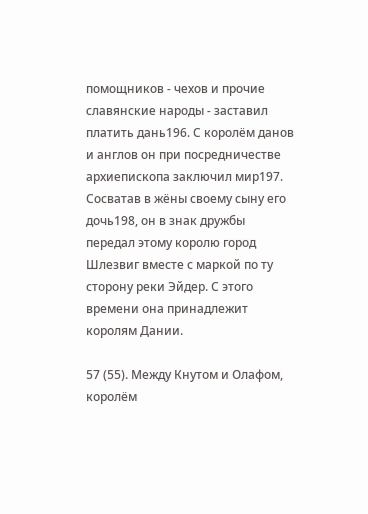помощников - чехов и прочие славянские народы - заставил платить дань196. С королём данов и англов он при посредничестве архиепископа заключил мир197. Сосватав в жёны своему сыну его дочь198, он в знак дружбы передал этому королю город Шлезвиг вместе с маркой по ту сторону реки Эйдер. С этого времени она принадлежит королям Дании.

57 (55). Между Кнутом и Олафом, королём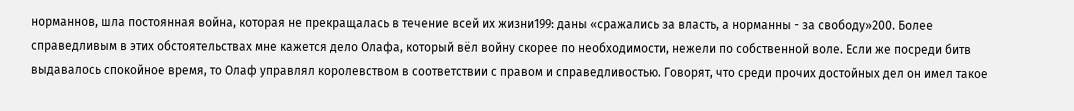норманнов, шла постоянная война, которая не прекращалась в течение всей их жизни199: даны «сражались за власть, а норманны - за свободу»200. Более справедливым в этих обстоятельствах мне кажется дело Олафа, который вёл войну скорее по необходимости, нежели по собственной воле. Если же посреди битв выдавалось спокойное время, то Олаф управлял королевством в соответствии с правом и справедливостью. Говорят, что среди прочих достойных дел он имел такое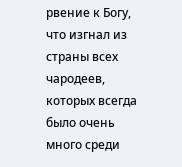рвение к Богу, что изгнал из страны всех чародеев, которых всегда было очень много среди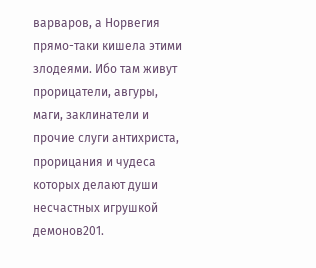варваров, а Норвегия прямо-таки кишела этими злодеями. Ибо там живут прорицатели, авгуры, маги, заклинатели и прочие слуги антихриста, прорицания и чудеса которых делают души несчастных игрушкой демонов201.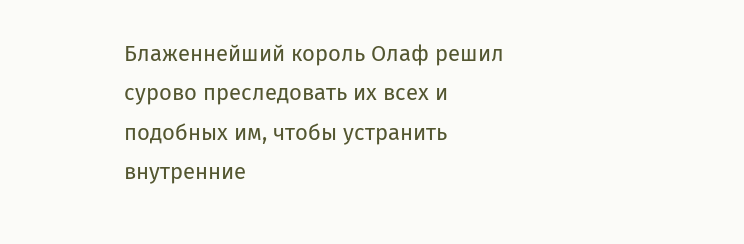Блаженнейший король Олаф решил сурово преследовать их всех и подобных им, чтобы устранить внутренние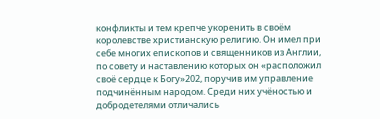конфликты и тем крепче укоренить в своём королевстве христианскую религию. Он имел при себе многих епископов и священников из Англии, по совету и наставлению которых он «расположил своё сердце к Богу»202, поручив им управление подчинённым народом. Среди них учёностью и добродетелями отличались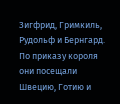Зигфрид, Гримкиль, Рудольф и Бернгард. По приказу короля они посещали Швецию, Готию и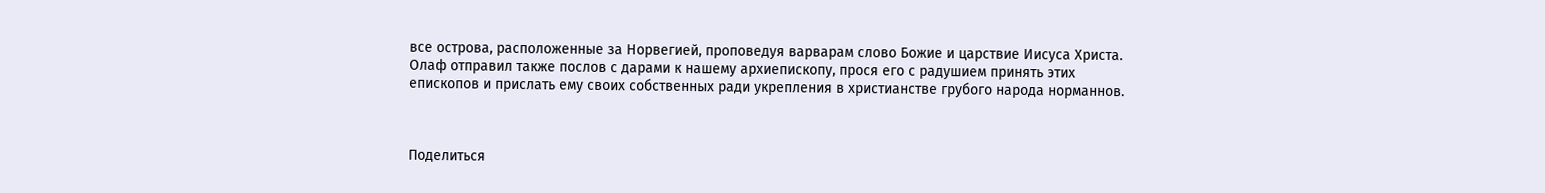все острова, расположенные за Норвегией, проповедуя варварам слово Божие и царствие Иисуса Христа. Олаф отправил также послов с дарами к нашему архиепископу, прося его с радушием принять этих епископов и прислать ему своих собственных ради укрепления в христианстве грубого народа норманнов.



Поделиться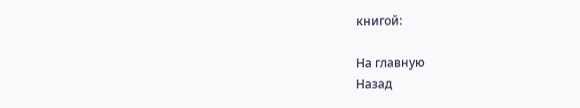книгой:

На главную
Назад